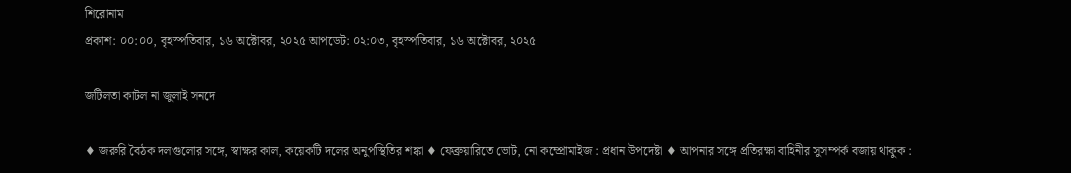শিরোনাম
প্রকাশ: ০০:০০, বৃহস্পতিবার, ১৬ অক্টোবর, ২০২৫ আপডেট: ০২:০৩, বৃহস্পতিবার, ১৬ অক্টোবর, ২০২৫

জটিলতা কাটল না জুলাই সনদে

♦ জরুরি বৈঠক দলগুলোর সঙ্গে, স্বাক্ষর কাল, কয়েকটি দলের অনুপস্থিতির শঙ্কা ♦ ফেব্রুয়ারিতে ভোট, নো কম্প্রোমাইজ : প্রধান উপদেষ্টা ♦ আপনার সঙ্গে প্রতিরক্ষা বাহিনীর সুসম্পর্ক বজায় থাকুক :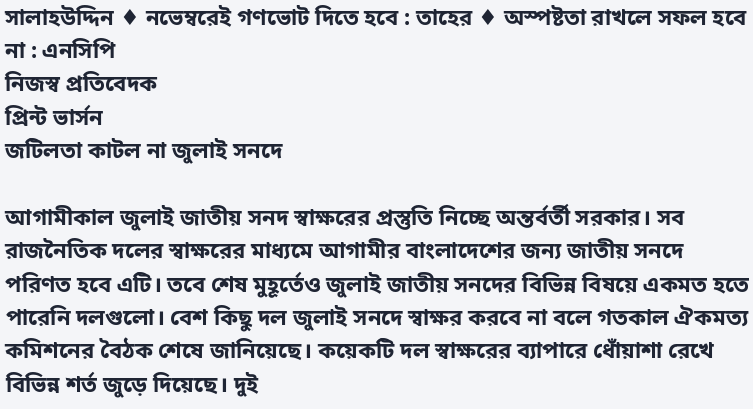সালাহউদ্দিন ♦ নভেম্বরেই গণভোট দিতে হবে : তাহের ♦ অস্পষ্টতা রাখলে সফল হবে না : এনসিপি
নিজস্ব প্রতিবেদক
প্রিন্ট ভার্সন
জটিলতা কাটল না জুলাই সনদে

আগামীকাল জুলাই জাতীয় সনদ স্বাক্ষরের প্রস্তুতি নিচ্ছে অন্তর্বর্তী সরকার। সব রাজনৈতিক দলের স্বাক্ষরের মাধ্যমে আগামীর বাংলাদেশের জন্য জাতীয় সনদে পরিণত হবে এটি। তবে শেষ মুহূর্তেও জুলাই জাতীয় সনদের বিভিন্ন বিষয়ে একমত হতে পারেনি দলগুলো। বেশ কিছু দল জুলাই সনদে স্বাক্ষর করবে না বলে গতকাল ঐকমত্য কমিশনের বৈঠক শেষে জানিয়েছে। কয়েকটি দল স্বাক্ষরের ব্যাপারে ধোঁয়াশা রেখে বিভিন্ন শর্ত জুড়ে দিয়েছে। দুই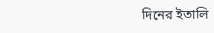দিনের ইতালি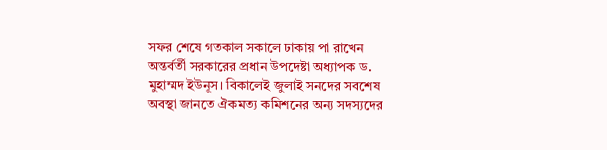সফর শেষে গতকাল সকালে ঢাকায় পা রাখেন অন্তর্বর্তী সরকারের প্রধান উপদেষ্টা অধ্যাপক ড. মুহাম্মদ ইউনূস। বিকালেই জুলাই সনদের সবশেষ অবস্থা জানতে ঐকমত্য কমিশনের অন্য সদস্যদের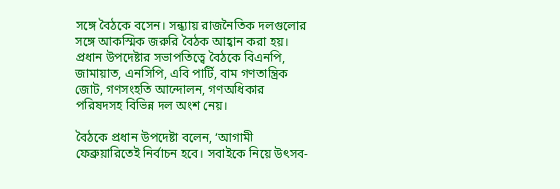সঙ্গে বৈঠকে বসেন। সন্ধ্যায় রাজনৈতিক দলগুলোর সঙ্গে আকস্মিক জরুরি বৈঠক আহ্বান করা হয়। প্রধান উপদেষ্টার সভাপতিত্বে বৈঠকে বিএনপি, জামায়াত, এনসিপি, এবি পার্টি, বাম গণতান্ত্রিক জোট, গণসংহতি আন্দোলন, গণঅধিকার পরিষদসহ বিভিন্ন দল অংশ নেয়।

বৈঠকে প্রধান উপদেষ্টা বলেন, ‘আগামী ফেব্রুয়ারিতেই নির্বাচন হবে। সবাইকে নিয়ে উৎসব-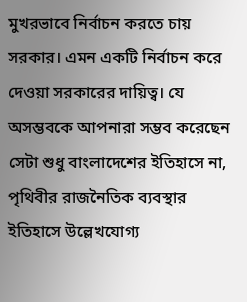মুখরভাবে নির্বাচন করতে চায় সরকার। এমন একটি নির্বাচন করে দেওয়া সরকারের দায়িত্ব। যে অসম্ভবকে আপনারা সম্ভব করেছেন সেটা শুধু বাংলাদেশের ইতিহাসে না, পৃথিবীর রাজনৈতিক ব্যবস্থার ইতিহাসে উল্লেখযোগ্য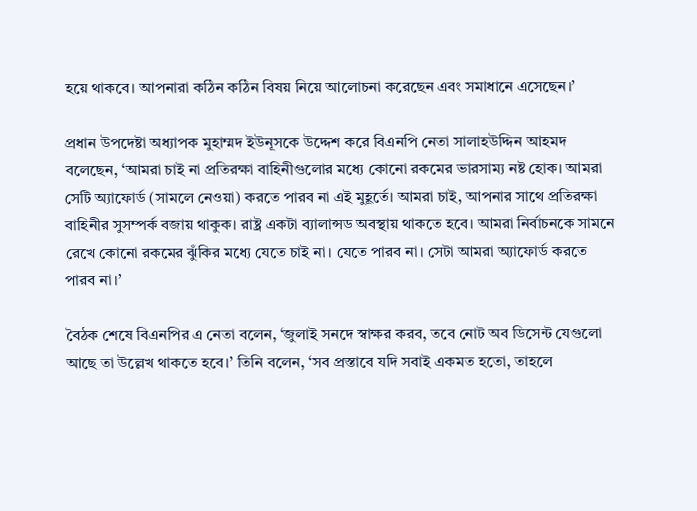হয়ে থাকবে। আপনারা কঠিন কঠিন বিষয় নিয়ে আলোচনা করেছেন এবং সমাধানে এসেছেন।’

প্রধান উপদেষ্টা অধ্যাপক মুহাম্মদ ইউনূসকে উদ্দেশ করে বিএনপি নেতা সালাহউদ্দিন আহমদ বলেছেন, ‘আমরা চাই না প্রতিরক্ষা বাহিনীগুলোর মধ্যে কোনো রকমের ভারসাম্য নষ্ট হোক। আমরা সেটি অ্যাফোর্ড (সামলে নেওয়া) করতে পারব না এই মুহূর্তে। আমরা চাই, আপনার সাথে প্রতিরক্ষা বাহিনীর সুসম্পর্ক বজায় থাকুক। রাষ্ট্র একটা ব্যালান্সড অবস্থায় থাকতে হবে। আমরা নির্বাচনকে সামনে রেখে কোনো রকমের ঝুঁকির মধ্যে যেতে চাই না। যেতে পারব না। সেটা আমরা অ্যাফোর্ড করতে পারব না।’

বৈঠক শেষে বিএনপির এ নেতা বলেন, ‘জুলাই সনদে স্বাক্ষর করব, তবে নোট অব ডিসেন্ট যেগুলো আছে তা উল্লেখ থাকতে হবে।’ তিনি বলেন, ‘সব প্রস্তাবে যদি সবাই একমত হতো, তাহলে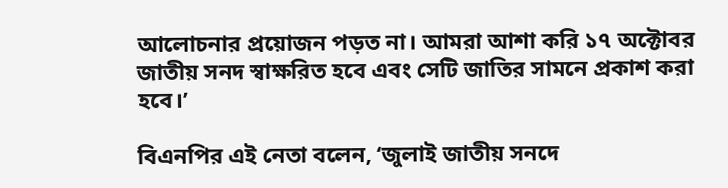আলোচনার প্রয়োজন পড়ত না। আমরা আশা করি ১৭ অক্টোবর জাতীয় সনদ স্বাক্ষরিত হবে এবং সেটি জাতির সামনে প্রকাশ করা হবে।’

বিএনপির এই নেতা বলেন, ‘জুলাই জাতীয় সনদে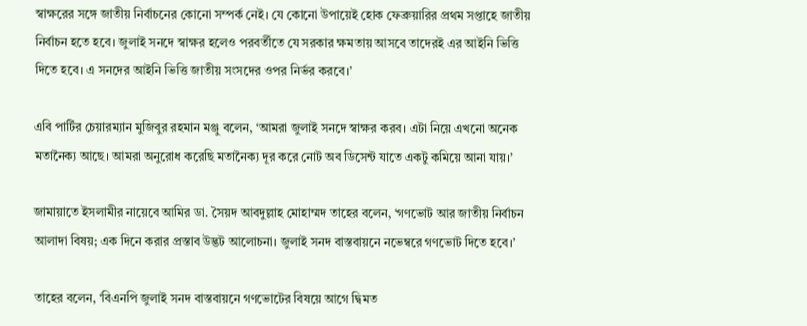স্বাক্ষরের সঙ্গে জাতীয় নির্বাচনের কোনো সম্পর্ক নেই। যে কোনো উপায়েই হোক ফেব্রুয়ারির প্রথম সপ্তাহে জাতীয় নির্বাচন হতে হবে। জুলাই সনদে স্বাক্ষর হলেও পরবর্তীতে যে সরকার ক্ষমতায় আসবে তাদেরই এর আইনি ভিত্তি দিতে হবে। এ সনদের আইনি ভিত্তি জাতীয় সংসদের ওপর নির্ভর করবে।’

এবি পার্টির চেয়ারম্যান মুজিবুর রহমান মঞ্জু বলেন, ‘আমরা জুলাই সনদে স্বাক্ষর করব। এটা নিয়ে এখনো অনেক মতানৈক্য আছে। আমরা অনুরোধ করেছি মতানৈক্য দূর করে নোট অব ডিসেন্ট যাতে একটু কমিয়ে আনা যায়।’

জামায়াতে ইসলামীর নায়েবে আমির ডা. সৈয়দ আবদুল্লাহ মোহাম্মদ তাহের বলেন, ‘গণভোট আর জাতীয় নির্বাচন আলাদা বিষয়; এক দিনে করার প্রস্তাব উদ্ভট আলোচনা। জুলাই সনদ বাস্তবায়নে নভেম্বরে গণভোট দিতে হবে।’

তাহের বলেন, ‘বিএনপি জুলাই সনদ বাস্তবায়নে গণভোটের বিষয়ে আগে দ্বিমত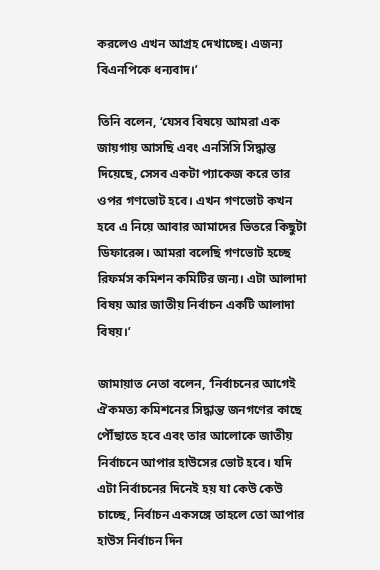করলেও এখন আগ্রহ দেখাচ্ছে। এজন্য বিএনপিকে ধন্যবাদ।’

তিনি বলেন, ‘যেসব বিষয়ে আমরা এক জায়গায় আসছি এবং এনসিসি সিদ্ধান্ত দিয়েছে, সেসব একটা প্যাকেজ করে তার ওপর গণভোট হবে। এখন গণভোট কখন হবে এ নিয়ে আবার আমাদের ভিতরে কিছুটা ডিফারেন্স। আমরা বলেছি গণভোট হচ্ছে রিফর্মস কমিশন কমিটির জন্য। এটা আলাদা বিষয় আর জাতীয় নির্বাচন একটি আলাদা বিষয়।’

জামায়াত নেতা বলেন, ‘নির্বাচনের আগেই ঐকমত্য কমিশনের সিদ্ধান্ত জনগণের কাছে পৌঁছাতে হবে এবং তার আলোকে জাতীয় নির্বাচনে আপার হাউসের ভোট হবে। যদি এটা নির্বাচনের দিনেই হয় যা কেউ কেউ চাচ্ছে, নির্বাচন একসঙ্গে তাহলে তো আপার হাউস নির্বাচন দিন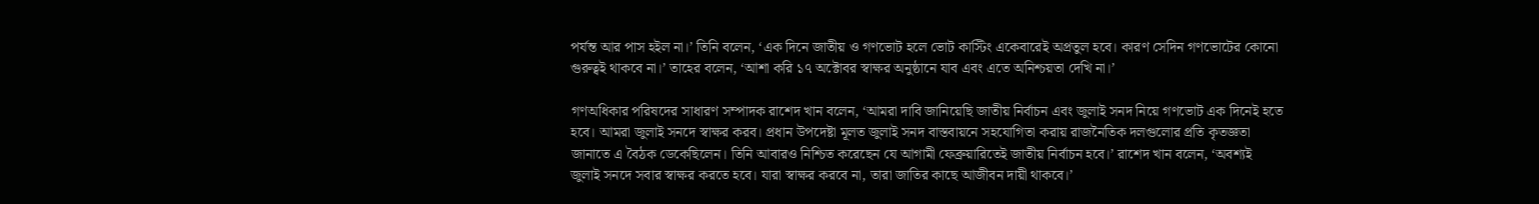পর্যন্ত আর পাস হইল না।’ তিনি বলেন, ‘এক দিনে জাতীয় ও গণভোট হলে ভোট কাস্টিং একেবারেই অপ্রতুল হবে। কারণ সেদিন গণভোটের কোনো গুরুত্বই থাকবে না।’ তাহের বলেন, ‘আশা করি ১৭ অক্টোবর স্বাক্ষর অনুষ্ঠানে যাব এবং এতে অনিশ্চয়তা দেখি না।’

গণঅধিকার পরিষদের সাধারণ সম্পাদক রাশেদ খান বলেন, ‘আমরা দাবি জানিয়েছি জাতীয় নির্বাচন এবং জুলাই সনদ নিয়ে গণভোট এক দিনেই হতে হবে। আমরা জুলাই সনদে স্বাক্ষর করব। প্রধান উপদেষ্টা মূলত জুলাই সনদ বাস্তবায়নে সহযোগিতা করায় রাজনৈতিক দলগুলোর প্রতি কৃতজ্ঞতা জানাতে এ বৈঠক ডেকেছিলেন। তিনি আবারও নিশ্চিত করেছেন যে আগামী ফেব্রুয়ারিতেই জাতীয় নির্বাচন হবে।’ রাশেদ খান বলেন, ‘অবশ্যই জুলাই সনদে সবার স্বাক্ষর করতে হবে। যারা স্বাক্ষর করবে না, তারা জাতির কাছে আজীবন দায়ী থাকবে।’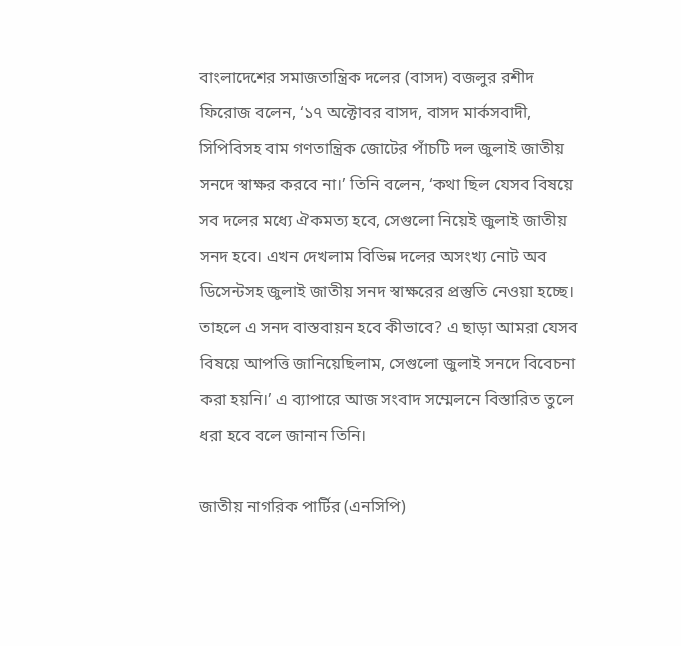বাংলাদেশের সমাজতান্ত্রিক দলের (বাসদ) বজলুর রশীদ ফিরোজ বলেন, ‘১৭ অক্টোবর বাসদ, বাসদ মার্কসবাদী, সিপিবিসহ বাম গণতান্ত্রিক জোটের পাঁচটি দল জুলাই জাতীয় সনদে স্বাক্ষর করবে না।’ তিনি বলেন, ‘কথা ছিল যেসব বিষয়ে সব দলের মধ্যে ঐকমত্য হবে, সেগুলো নিয়েই জুলাই জাতীয় সনদ হবে। এখন দেখলাম বিভিন্ন দলের অসংখ্য নোট অব ডিসেন্টসহ জুলাই জাতীয় সনদ স্বাক্ষরের প্রস্তুতি নেওয়া হচ্ছে। তাহলে এ সনদ বাস্তবায়ন হবে কীভাবে? এ ছাড়া আমরা যেসব বিষয়ে আপত্তি জানিয়েছিলাম, সেগুলো জুলাই সনদে বিবেচনা করা হয়নি।’ এ ব্যাপারে আজ সংবাদ সম্মেলনে বিস্তারিত তুলে ধরা হবে বলে জানান তিনি।

জাতীয় নাগরিক পার্টির (এনসিপি)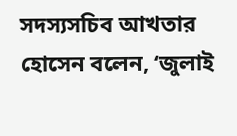সদস্যসচিব আখতার হোসেন বলেন, ‘জুলাই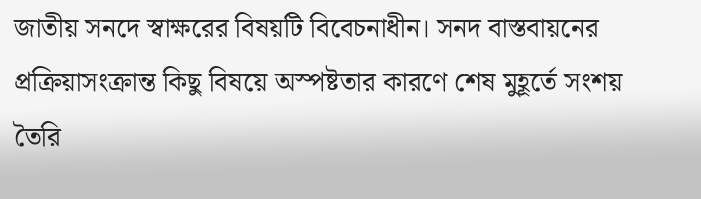জাতীয় সনদে স্বাক্ষরের বিষয়টি বিবেচনাধীন। সনদ বাস্তবায়নের প্রক্রিয়াসংক্রান্ত কিছু বিষয়ে অস্পষ্টতার কারণে শেষ মুহূর্তে সংশয় তৈরি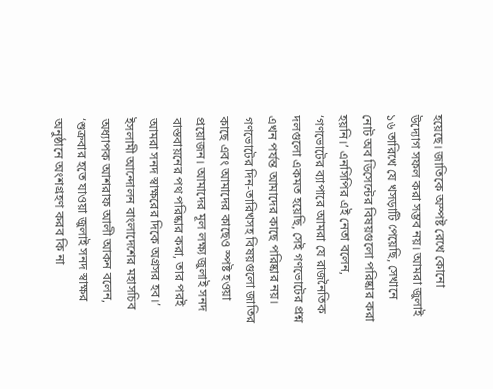হয়েছে। জাতিকে অস্পষ্ট রেখে কোনো উদ্যোগ সফল করা সম্ভব নয়। আমরা জুলাই ১৬ তারিখে যে খসড়াটি পেয়েছি, সেখানে নোট অব ডিসেন্টের বিষয়গুলো পরিষ্কার করা হয়নি।’ এনসিপির এই নেতা বলেন, ‘গণভোটের ব্যাপারে আমরা যে রাজনৈতিক দলগুলো একমত হয়েছি, সেই গণভোটের প্রশ্ন এখন পর্যন্ত আমাদের কাছে পরিষ্কার নয়। গণভোটের দিন-তারিখসহ বিষয়গুলো জাতির কাছে এবং আমাদের কাছেও স্পষ্ট হওয়া প্রয়োজন। আমাদের মূল লক্ষ্য জুলাই সনদ বাস্তবায়নের পথ পরিষ্কার করা, তার পরই আমরা সনদ স্বাক্ষরের দিকে অগ্রসর হব।’ ইসলামী আন্দোলন বাংলাদেশের মহাসচিব অধ্যাপক আশরাফ আলী আকন বলেন, ‘শুক্রবার হতে যাওয়া জুলাই সনদ স্বাক্ষর অনুষ্ঠানে অংশগ্রহণ করব কি না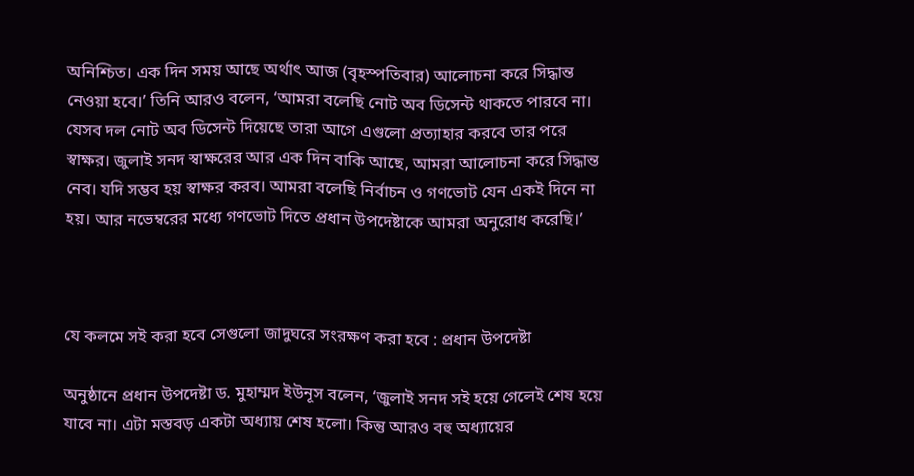অনিশ্চিত। এক দিন সময় আছে অর্থাৎ আজ (বৃহস্পতিবার) আলোচনা করে সিদ্ধান্ত নেওয়া হবে।’ তিনি আরও বলেন, ‘আমরা বলেছি নোট অব ডিসেন্ট থাকতে পারবে না। যেসব দল নোট অব ডিসেন্ট দিয়েছে তারা আগে এগুলো প্রত্যাহার করবে তার পরে স্বাক্ষর। জুলাই সনদ স্বাক্ষরের আর এক দিন বাকি আছে, আমরা আলোচনা করে সিদ্ধান্ত নেব। যদি সম্ভব হয় স্বাক্ষর করব। আমরা বলেছি নির্বাচন ও গণভোট যেন একই দিনে না হয়। আর নভেম্বরের মধ্যে গণভোট দিতে প্রধান উপদেষ্টাকে আমরা অনুরোধ করেছি।’



যে কলমে সই করা হবে সেগুলো জাদুঘরে সংরক্ষণ করা হবে : প্রধান উপদেষ্টা

অনুষ্ঠানে প্রধান উপদেষ্টা ড. মুহাম্মদ ইউনূস বলেন, ‘জুলাই সনদ সই হয়ে গেলেই শেষ হয়ে যাবে না। এটা মস্তবড় একটা অধ্যায় শেষ হলো। কিন্তু আরও বহু অধ্যায়ের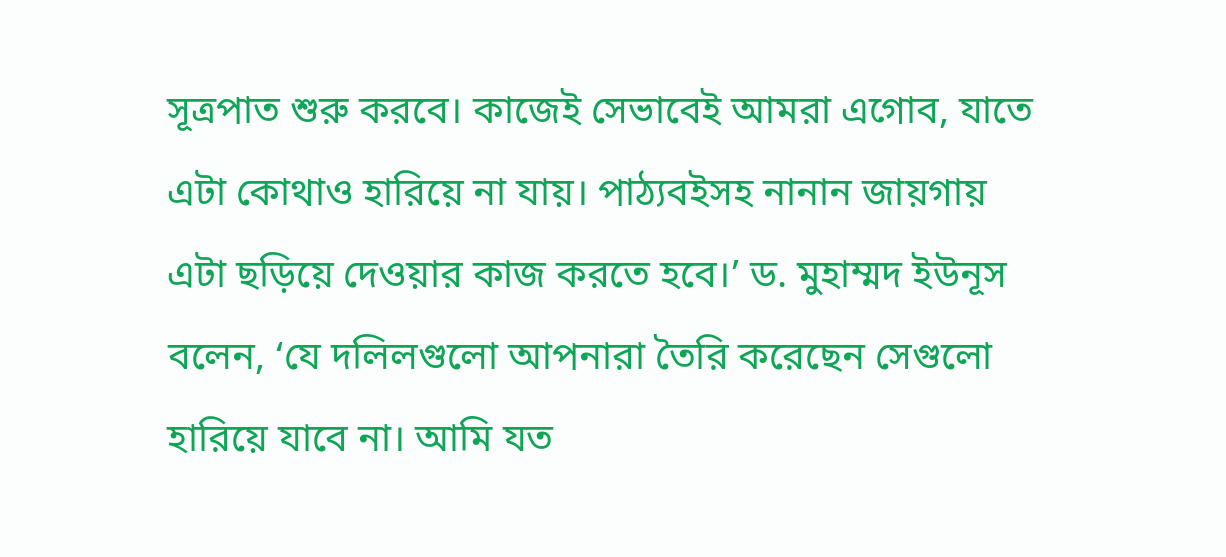সূত্রপাত শুরু করবে। কাজেই সেভাবেই আমরা এগোব, যাতে এটা কোথাও হারিয়ে না যায়। পাঠ্যবইসহ নানান জায়গায় এটা ছড়িয়ে দেওয়ার কাজ করতে হবে।’ ড. মুহাম্মদ ইউনূস বলেন, ‘যে দলিলগুলো আপনারা তৈরি করেছেন সেগুলো হারিয়ে যাবে না। আমি যত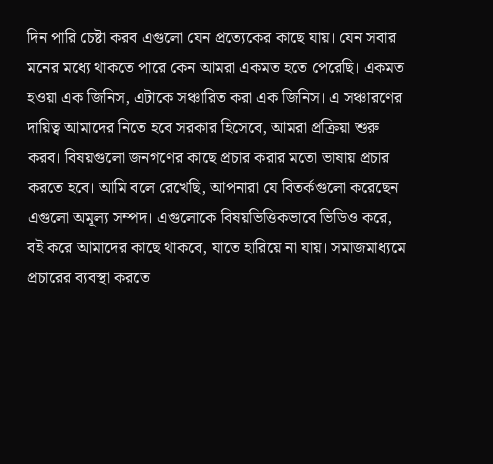দিন পারি চেষ্টা করব এগুলো যেন প্রত্যেকের কাছে যায়। যেন সবার মনের মধ্যে থাকতে পারে কেন আমরা একমত হতে পেরেছি। একমত হওয়া এক জিনিস, এটাকে সঞ্চারিত করা এক জিনিস। এ সঞ্চারণের দায়িত্ব আমাদের নিতে হবে সরকার হিসেবে, আমরা প্রক্রিয়া শুরু করব। বিষয়গুলো জনগণের কাছে প্রচার করার মতো ভাষায় প্রচার করতে হবে। আমি বলে রেখেছি, আপনারা যে বিতর্কগুলো করেছেন এগুলো অমূল্য সম্পদ। এগুলোকে বিষয়ভিত্তিকভাবে ভিডিও করে, বই করে আমাদের কাছে থাকবে, যাতে হারিয়ে না যায়। সমাজমাধ্যমে প্রচারের ব্যবস্থা করতে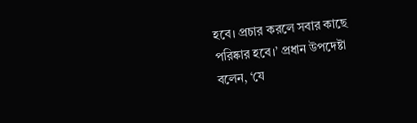হবে। প্রচার করলে সবার কাছে পরিষ্কার হবে।’ প্রধান উপদেষ্টা বলেন, ‘যে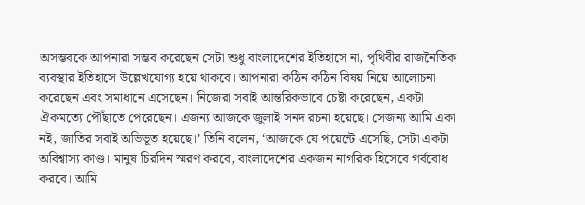অসম্ভবকে আপনারা সম্ভব করেছেন সেটা শুধু বাংলাদেশের ইতিহাসে না, পৃথিবীর রাজনৈতিক ব্যবস্থার ইতিহাসে উল্লেখযোগ্য হয়ে থাকবে। আপনারা কঠিন কঠিন বিষয় নিয়ে আলোচনা করেছেন এবং সমাধানে এসেছেন। নিজেরা সবাই আন্তরিকভাবে চেষ্টা করেছেন, একটা ঐকমত্যে পৌঁছাতে পেরেছেন। এজন্য আজকে জুলাই সনদ রচনা হয়েছে। সেজন্য আমি একা নই, জাতির সবাই অভিভূত হয়েছে।’ তিনি বলেন, ‘আজকে যে পয়েন্টে এসেছি, সেটা একটা অবিশ্বাস্য কাণ্ড। মানুষ চিরদিন স্মরণ করবে, বাংলাদেশের একজন নাগরিক হিসেবে গর্ববোধ করবে। আমি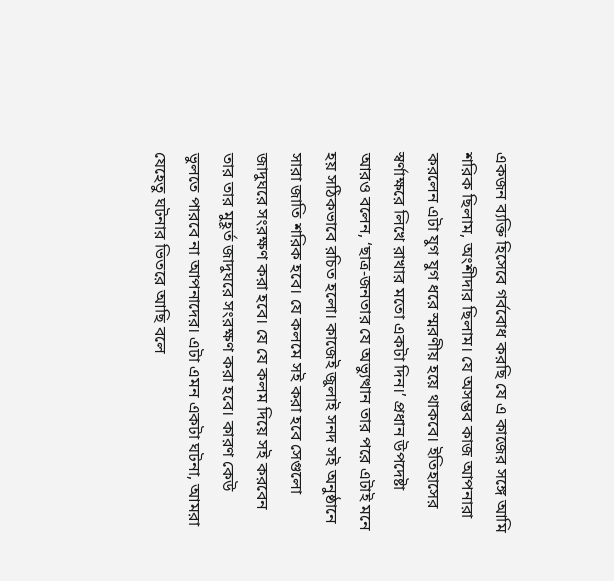একজন ব্যক্তি হিসেবে গর্ববোধ করছি যে এ কাজের সঙ্গে আমি শরিক ছিলাম, অংশীদার ছিলাম। যে অসম্ভব কাজ আপনারা করলেন এটা যুগ যুগ ধরে স্মরণীয় হয়ে থাকবে। ইতিহাসের স্বর্ণাক্ষরে লিখে রাখার মতো একটা দিন।’ প্রধান উপদেষ্টা আরও বলেন, ‘ছাত্র-জনতার যে অভ্যুত্থান তার পরে এটাই মনে হয় সঠিকভাবে রচিত হলো। কাজেই জুলাই সনদ সই অনুষ্ঠানে সারা জাতি শরিক হবে। যে কলমে সই করা হবে সেগুলো জাদুঘরে সংরক্ষণ করা হবে। যে যে কলম দিয়ে সই করবেন তার তার মুহূর্ত জাদুঘরে সংরক্ষণ করা হবে। কারণ কেউ ভুলতে পারবে না আপনাদের। এটা এমন একটা ঘটনা, আমরা যেহেতু ঘটনার ভিতরে আছি বলে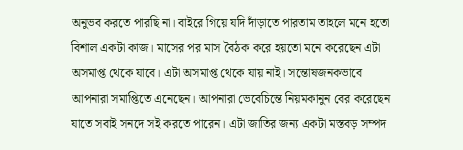অনুভব করতে পারছি না। বাইরে গিয়ে যদি দাঁড়াতে পারতাম তাহলে মনে হতো বিশাল একটা কাজ। মাসের পর মাস বৈঠক করে হয়তো মনে করেছেন এটা অসমাপ্ত থেকে যাবে। এটা অসমাপ্ত থেকে যায় নাই। সন্তোষজনকভাবে আপনারা সমাপ্তিতে এনেছেন। আপনারা ভেবেচিন্তে নিয়মকানুন বের করেছেন যাতে সবাই সনদে সই করতে পারেন। এটা জাতির জন্য একটা মস্তবড় সম্পদ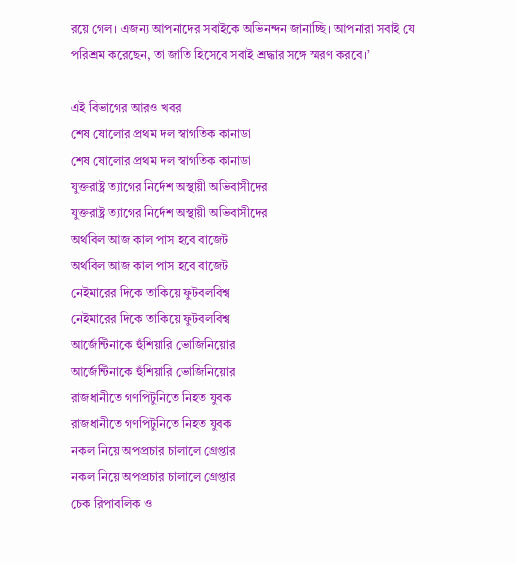রয়ে গেল। এজন্য আপনাদের সবাইকে অভিনন্দন জানাচ্ছি। আপনারা সবাই যে পরিশ্রম করেছেন, তা জাতি হিসেবে সবাই শ্রদ্ধার সঙ্গে স্মরণ করবে।’

এই বিভাগের আরও খবর
শেষ ষোলোর প্রথম দল স্বাগতিক কানাডা
শেষ ষোলোর প্রথম দল স্বাগতিক কানাডা
যুক্তরাষ্ট্র ত্যাগের নির্দেশ অস্থায়ী অভিবাসীদের
যুক্তরাষ্ট্র ত্যাগের নির্দেশ অস্থায়ী অভিবাসীদের
অর্থবিল আজ কাল পাস হবে বাজেট
অর্থবিল আজ কাল পাস হবে বাজেট
নেইমারের দিকে তাকিয়ে ফুটবলবিশ্ব
নেইমারের দিকে তাকিয়ে ফুটবলবিশ্ব
আর্জেন্টিনাকে হুঁশিয়ারি ভোজিনিয়োর
আর্জেন্টিনাকে হুঁশিয়ারি ভোজিনিয়োর
রাজধানীতে গণপিটুনিতে নিহত যুবক
রাজধানীতে গণপিটুনিতে নিহত যুবক
নকল নিয়ে অপপ্রচার চালালে গ্রেপ্তার
নকল নিয়ে অপপ্রচার চালালে গ্রেপ্তার
চেক রিপাবলিক ও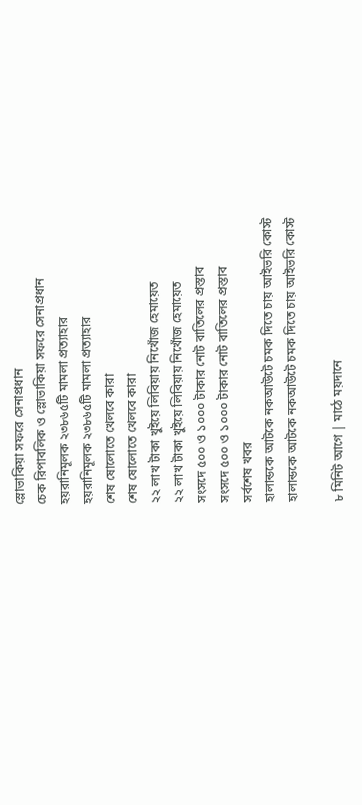স্লোভাকিয়া সফরে সেনাপ্রধান
চেক রিপাবলিক ও স্লোভাকিয়া সফরে সেনাপ্রধান
হয়রানিমূলক ২৩৮৬৫টি মামলা প্রত্যাহার
হয়রানিমূলক ২৩৮৬৫টি মামলা প্রত্যাহার
শেষ ষোলোতে খেলবে কারা
শেষ ষোলোতে খেলবে কারা
২২ লাখ টাকা খুইয়ে লিবিয়ায় নিখোঁজ হেমায়েত
২২ লাখ টাকা খুইয়ে লিবিয়ায় নিখোঁজ হেমায়েত
সংসদে ৫০০ ও ১০০০ টাকার নোট বাতিলের প্রস্তাব
সংসদে ৫০০ ও ১০০০ টাকার নোট বাতিলের প্রস্তাব
সর্বশেষ খবর
হালান্ডকে আটকে নকআউটে চমক দিতে চায় আইভরি কোস্ট
হালান্ডকে আটকে নকআউটে চমক দিতে চায় আইভরি কোস্ট

৮ মিনিট আগে | মাঠে ময়দানে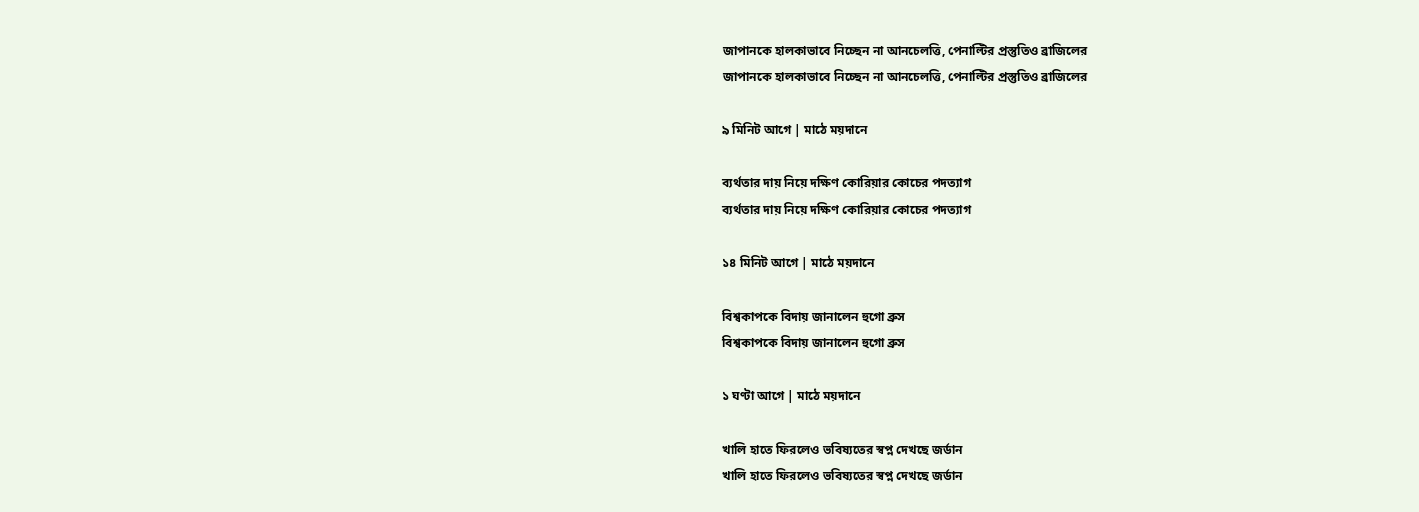জাপানকে হালকাভাবে নিচ্ছেন না আনচেলত্তি, পেনাল্টির প্রস্তুতিও ব্রাজিলের
জাপানকে হালকাভাবে নিচ্ছেন না আনচেলত্তি, পেনাল্টির প্রস্তুতিও ব্রাজিলের

৯ মিনিট আগে | মাঠে ময়দানে

ব্যর্থতার দায় নিয়ে দক্ষিণ কোরিয়ার কোচের পদত্যাগ
ব্যর্থতার দায় নিয়ে দক্ষিণ কোরিয়ার কোচের পদত্যাগ

১৪ মিনিট আগে | মাঠে ময়দানে

বিশ্বকাপকে বিদায় জানালেন হুগো ব্রুস
বিশ্বকাপকে বিদায় জানালেন হুগো ব্রুস

১ ঘণ্টা আগে | মাঠে ময়দানে

খালি হাতে ফিরলেও ভবিষ্যতের স্বপ্ন দেখছে জর্ডান
খালি হাতে ফিরলেও ভবিষ্যতের স্বপ্ন দেখছে জর্ডান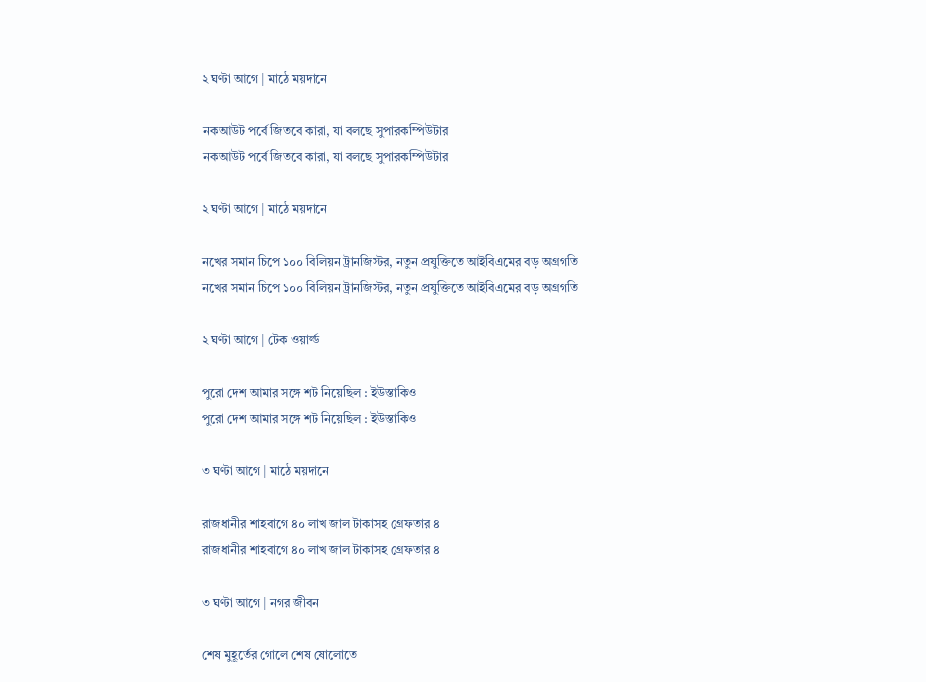২ ঘণ্টা আগে | মাঠে ময়দানে

নকআউট পর্বে জিতবে কারা, যা বলছে সুপারকম্পিউটার
নকআউট পর্বে জিতবে কারা, যা বলছে সুপারকম্পিউটার

২ ঘণ্টা আগে | মাঠে ময়দানে

নখের সমান চিপে ১০০ বিলিয়ন ট্রানজিস্টর, নতুন প্রযুক্তিতে আইবিএমের বড় অগ্রগতি
নখের সমান চিপে ১০০ বিলিয়ন ট্রানজিস্টর, নতুন প্রযুক্তিতে আইবিএমের বড় অগ্রগতি

২ ঘণ্টা আগে | টেক ওয়ার্ল্ড

পুরো দেশ আমার সঙ্গে শট নিয়েছিল : ইউস্তাকিও
পুরো দেশ আমার সঙ্গে শট নিয়েছিল : ইউস্তাকিও

৩ ঘণ্টা আগে | মাঠে ময়দানে

রাজধানীর শাহবাগে ৪০ লাখ জাল টাকাসহ গ্রেফতার ৪
রাজধানীর শাহবাগে ৪০ লাখ জাল টাকাসহ গ্রেফতার ৪

৩ ঘণ্টা আগে | নগর জীবন

শেষ মুহূর্তের গোলে শেষ ষোলোতে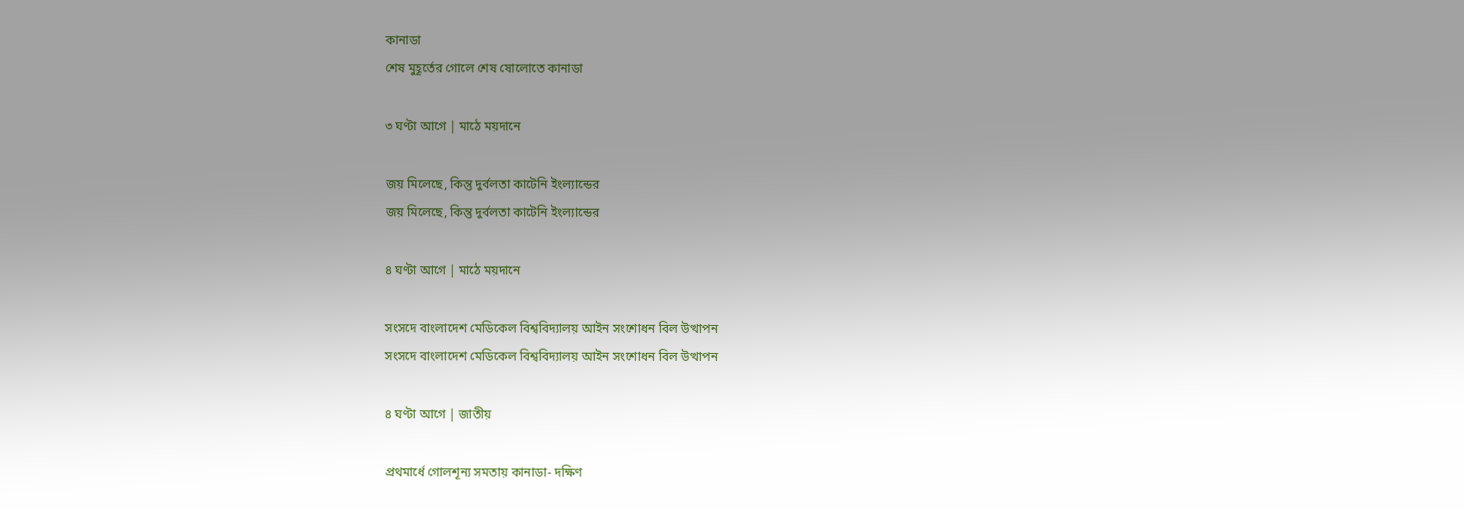কানাডা
শেষ মুহূর্তের গোলে শেষ ষোলোতে কানাডা

৩ ঘণ্টা আগে | মাঠে ময়দানে

জয় মিলেছে, কিন্তু দুর্বলতা কাটেনি ইংল্যান্ডের
জয় মিলেছে, কিন্তু দুর্বলতা কাটেনি ইংল্যান্ডের

৪ ঘণ্টা আগে | মাঠে ময়দানে

সংসদে বাংলাদেশ মেডিকেল বিশ্ববিদ্যালয় আইন সংশোধন বিল উত্থাপন
সংসদে বাংলাদেশ মেডিকেল বিশ্ববিদ্যালয় আইন সংশোধন বিল উত্থাপন

৪ ঘণ্টা আগে | জাতীয়

প্রথমার্ধে গোলশূন্য সমতায় কানাডা- দক্ষিণ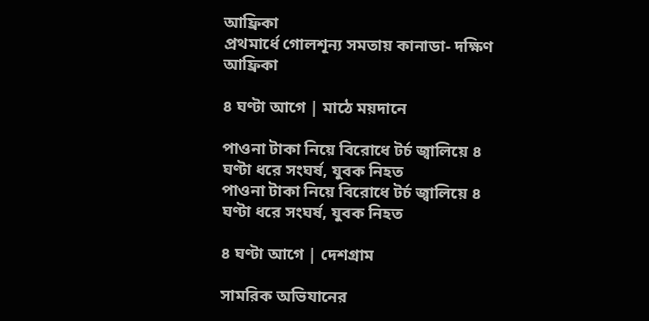আফ্রিকা
প্রথমার্ধে গোলশূন্য সমতায় কানাডা- দক্ষিণ আফ্রিকা

৪ ঘণ্টা আগে | মাঠে ময়দানে

পাওনা টাকা নিয়ে বিরোধে টর্চ জ্বালিয়ে ৪ ঘণ্টা ধরে সংঘর্ষ, যুবক নিহত
পাওনা টাকা নিয়ে বিরোধে টর্চ জ্বালিয়ে ৪ ঘণ্টা ধরে সংঘর্ষ, যুবক নিহত

৪ ঘণ্টা আগে | দেশগ্রাম

সামরিক অভিযানের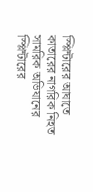স্প্লিন্টারের আঘাতে কাতারের নাগরিক নিহত
সামরিক অভিযানের স্প্লিন্টারের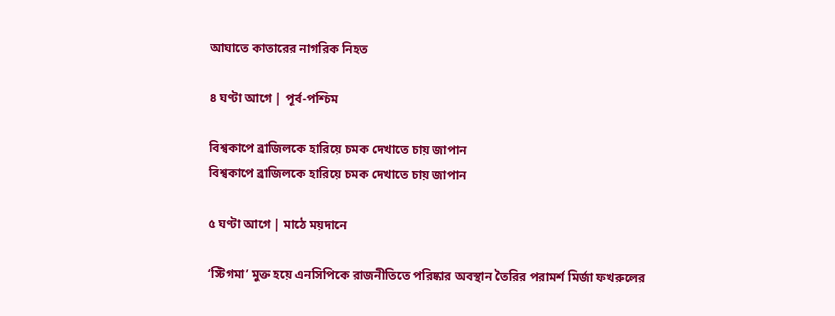আঘাতে কাতারের নাগরিক নিহত

৪ ঘণ্টা আগে | পূর্ব-পশ্চিম

বিশ্বকাপে ব্রাজিলকে হারিয়ে চমক দেখাতে চায় জাপান
বিশ্বকাপে ব্রাজিলকে হারিয়ে চমক দেখাতে চায় জাপান

৫ ঘণ্টা আগে | মাঠে ময়দানে

‘স্টিগমা’ মুক্ত হয়ে এনসিপিকে রাজনীতিতে পরিষ্কার অবস্থান তৈরির পরামর্শ মির্জা ফখরুলের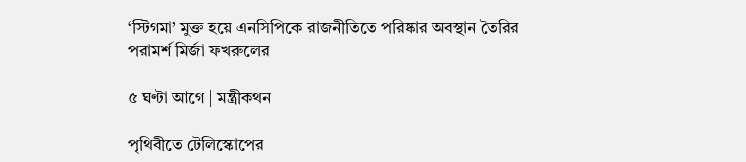‘স্টিগমা’ মুক্ত হয়ে এনসিপিকে রাজনীতিতে পরিষ্কার অবস্থান তৈরির পরামর্শ মির্জা ফখরুলের

৫ ঘণ্টা আগে | মন্ত্রীকথন

পৃথিবীতে টেলিস্কোপের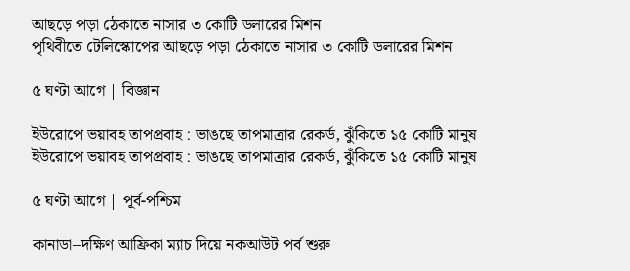আছড়ে পড়া ঠেকাতে নাসার ৩ কোটি ডলারের মিশন
পৃথিবীতে টেলিস্কোপের আছড়ে পড়া ঠেকাতে নাসার ৩ কোটি ডলারের মিশন

৫ ঘণ্টা আগে | বিজ্ঞান

ইউরোপে ভয়াবহ তাপপ্রবাহ : ভাঙছে তাপমাত্রার রেকর্ড, ঝুঁকিতে ১৫ কোটি মানুষ
ইউরোপে ভয়াবহ তাপপ্রবাহ : ভাঙছে তাপমাত্রার রেকর্ড, ঝুঁকিতে ১৫ কোটি মানুষ

৫ ঘণ্টা আগে | পূর্ব-পশ্চিম

কানাডা–দক্ষিণ আফ্রিকা ম্যাচ দিয়ে নকআউট পর্ব শুরু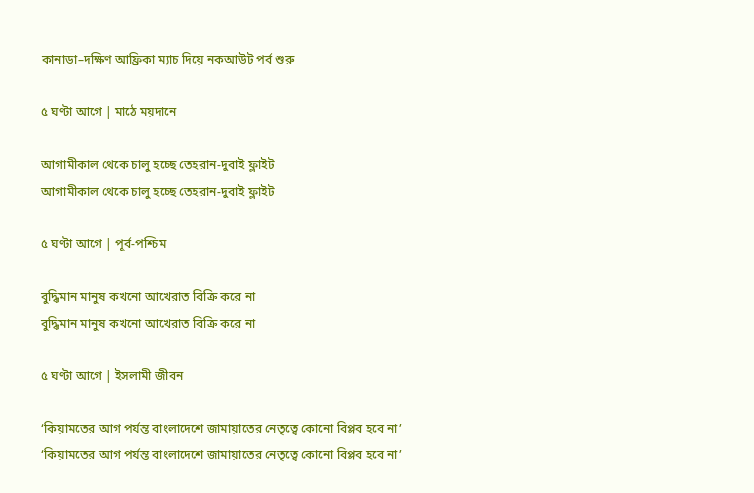কানাডা–দক্ষিণ আফ্রিকা ম্যাচ দিয়ে নকআউট পর্ব শুরু

৫ ঘণ্টা আগে | মাঠে ময়দানে

আগামীকাল থেকে চালু হচ্ছে তেহরান-দুবাই ফ্লাইট
আগামীকাল থেকে চালু হচ্ছে তেহরান-দুবাই ফ্লাইট

৫ ঘণ্টা আগে | পূর্ব-পশ্চিম

বুদ্ধিমান মানুষ কখনো আখেরাত বিক্রি করে না
বুদ্ধিমান মানুষ কখনো আখেরাত বিক্রি করে না

৫ ঘণ্টা আগে | ইসলামী জীবন

‘কিয়ামতের আগ পর্যন্ত বাংলাদেশে জামায়াতের নেতৃত্বে কোনো বিপ্লব হবে না’
‘কিয়ামতের আগ পর্যন্ত বাংলাদেশে জামায়াতের নেতৃত্বে কোনো বিপ্লব হবে না’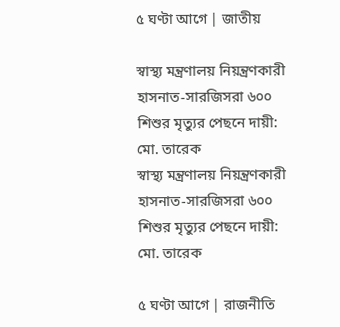৫ ঘণ্টা আগে | জাতীয়

স্বাস্থ্য মন্ত্রণালয় নিয়ন্ত্রণকারী হাসনাত-সারজিসরা ৬০০ শিশুর মৃত্যুর পেছনে দায়ী: মো. তারেক
স্বাস্থ্য মন্ত্রণালয় নিয়ন্ত্রণকারী হাসনাত-সারজিসরা ৬০০ শিশুর মৃত্যুর পেছনে দায়ী: মো. তারেক

৫ ঘণ্টা আগে | রাজনীতি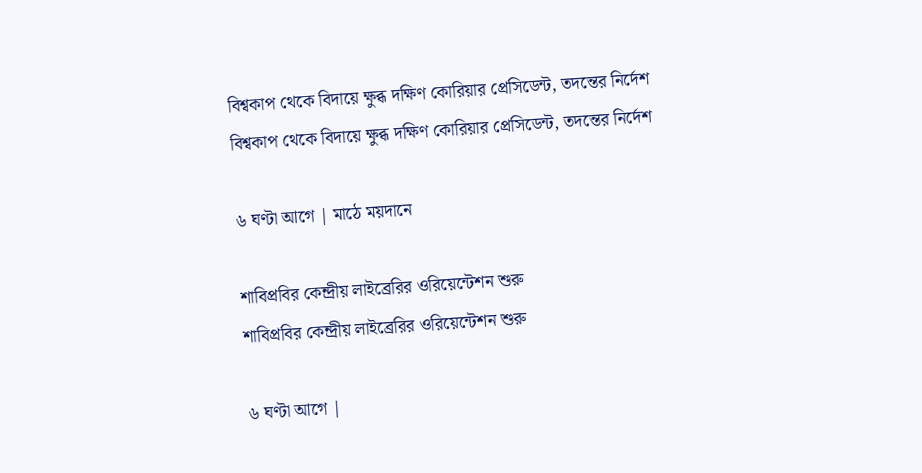বিশ্বকাপ থেকে বিদায়ে ক্ষুব্ধ দক্ষিণ কোরিয়ার প্রেসিডেন্ট, তদন্তের নির্দেশ
বিশ্বকাপ থেকে বিদায়ে ক্ষুব্ধ দক্ষিণ কোরিয়ার প্রেসিডেন্ট, তদন্তের নির্দেশ

৬ ঘণ্টা আগে | মাঠে ময়দানে

শাবিপ্রবির কেন্দ্রীয় লাইব্রেরির ওরিয়েন্টেশন শুরু
শাবিপ্রবির কেন্দ্রীয় লাইব্রেরির ওরিয়েন্টেশন শুরু

৬ ঘণ্টা আগে |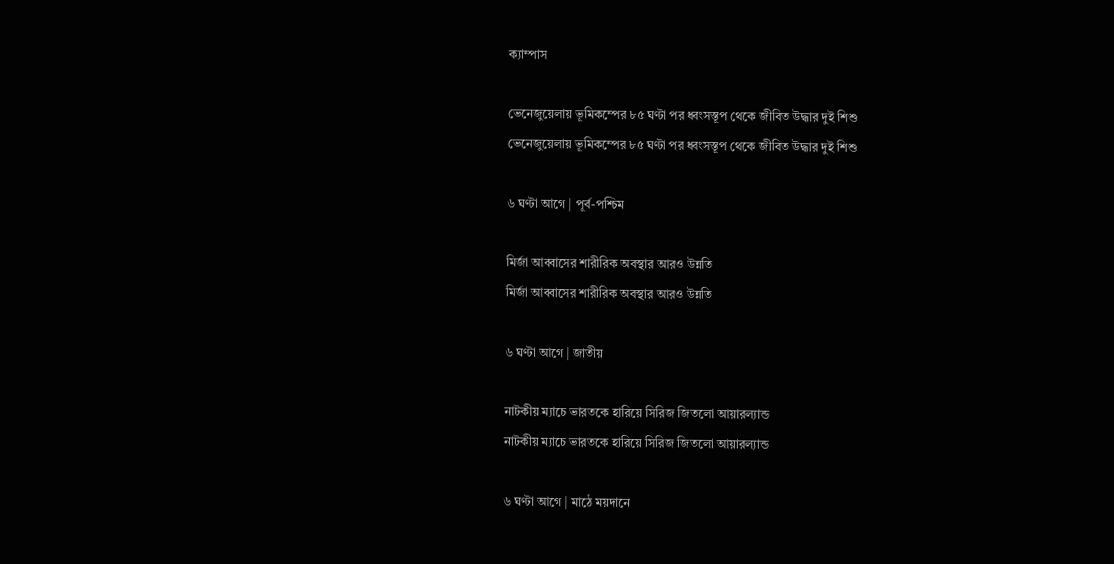ক্যাম্পাস

ভেনেজুয়েলায় ভূমিকম্পের ৮৫ ঘণ্টা পর ধ্বংসস্তূপ থেকে জীবিত উদ্ধার দুই শিশু
ভেনেজুয়েলায় ভূমিকম্পের ৮৫ ঘণ্টা পর ধ্বংসস্তূপ থেকে জীবিত উদ্ধার দুই শিশু

৬ ঘণ্টা আগে | পূর্ব-পশ্চিম

মির্জা আব্বাসের শারীরিক অবস্থার আরও উন্নতি
মির্জা আব্বাসের শারীরিক অবস্থার আরও উন্নতি

৬ ঘণ্টা আগে | জাতীয়

নাটকীয় ম্যাচে ভারতকে হারিয়ে সিরিজ জিতলো আয়ারল্যান্ড
নাটকীয় ম্যাচে ভারতকে হারিয়ে সিরিজ জিতলো আয়ারল্যান্ড

৬ ঘণ্টা আগে | মাঠে ময়দানে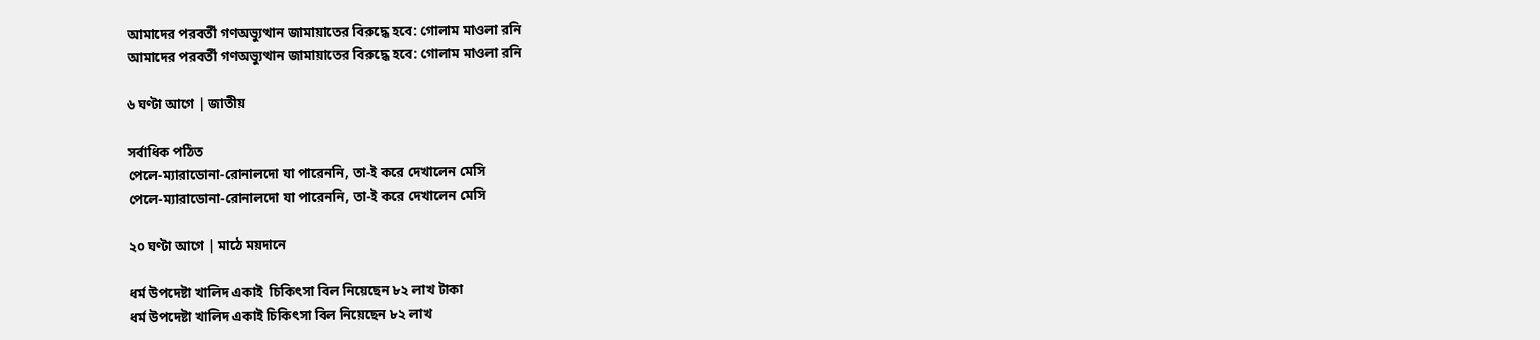আমাদের পরবর্তী গণঅভ্যুত্থান জামায়াতের বিরুদ্ধে হবে: গোলাম মাওলা রনি
আমাদের পরবর্তী গণঅভ্যুত্থান জামায়াতের বিরুদ্ধে হবে: গোলাম মাওলা রনি

৬ ঘণ্টা আগে | জাতীয়

সর্বাধিক পঠিত
পেলে-ম্যারাডোনা-রোনালদো যা পারেননি, তা-ই করে দেখালেন মেসি
পেলে-ম্যারাডোনা-রোনালদো যা পারেননি, তা-ই করে দেখালেন মেসি

২০ ঘণ্টা আগে | মাঠে ময়দানে

ধর্ম উপদেষ্টা খালিদ একাই  চিকিৎসা বিল নিয়েছেন ৮২ লাখ টাকা
ধর্ম উপদেষ্টা খালিদ একাই চিকিৎসা বিল নিয়েছেন ৮২ লাখ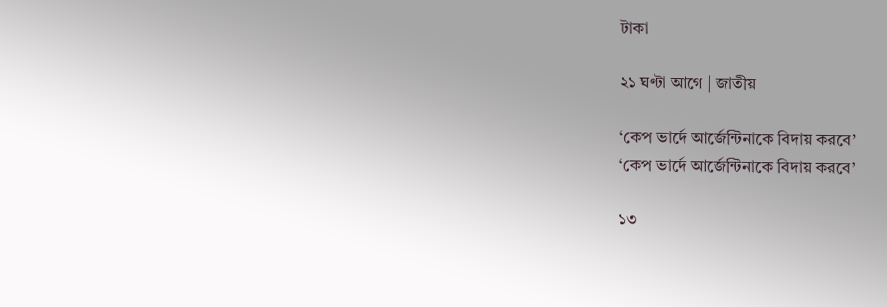টাকা

২১ ঘণ্টা আগে | জাতীয়

‘কেপ ভার্দে আর্জেন্টিনাকে বিদায় করবে’
‘কেপ ভার্দে আর্জেন্টিনাকে বিদায় করবে’

১৩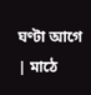ঘণ্টা আগে | মাঠে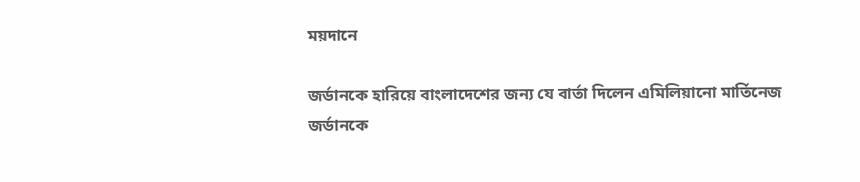ময়দানে

জর্ডানকে হারিয়ে বাংলাদেশের জন্য যে বার্তা দিলেন এমিলিয়ানো মার্তিনেজ
জর্ডানকে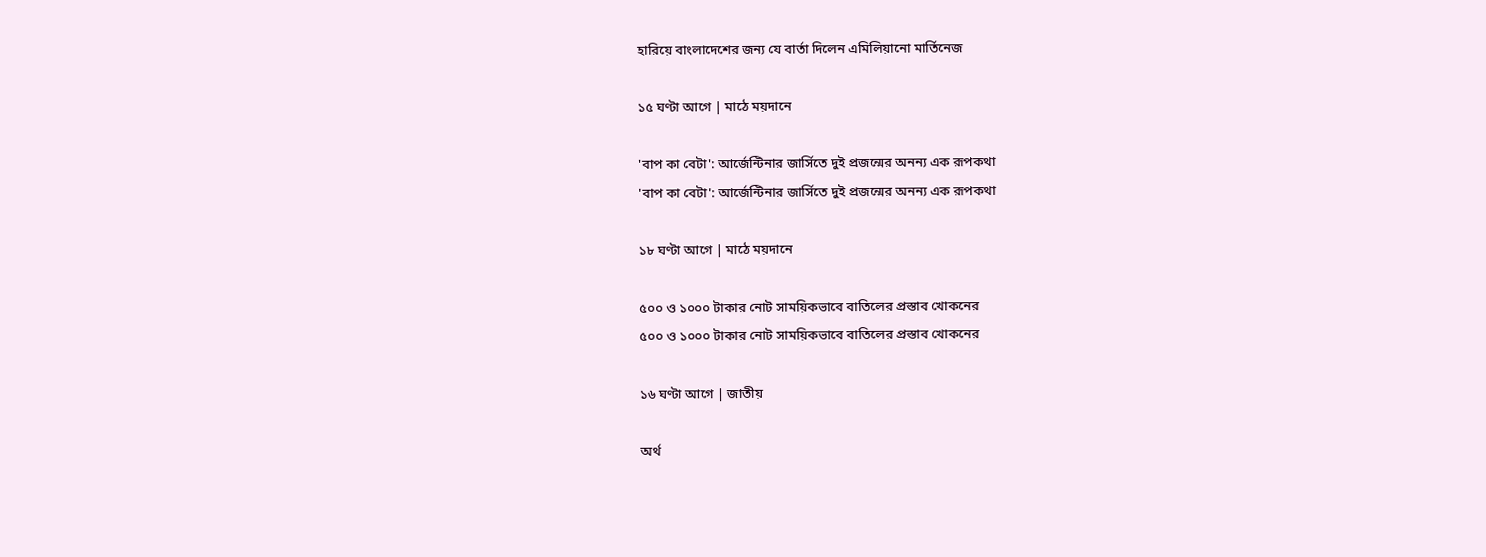হারিয়ে বাংলাদেশের জন্য যে বার্তা দিলেন এমিলিয়ানো মার্তিনেজ

১৫ ঘণ্টা আগে | মাঠে ময়দানে

'বাপ কা বেটা': আর্জেন্টিনার জার্সিতে দুই প্রজন্মের অনন্য এক রূপকথা
'বাপ কা বেটা': আর্জেন্টিনার জার্সিতে দুই প্রজন্মের অনন্য এক রূপকথা

১৮ ঘণ্টা আগে | মাঠে ময়দানে

৫০০ ও ১০০০ টাকার নোট সাময়িকভাবে বাতিলের প্রস্তাব খোকনের
৫০০ ও ১০০০ টাকার নোট সাময়িকভাবে বাতিলের প্রস্তাব খোকনের

১৬ ঘণ্টা আগে | জাতীয়

অর্থ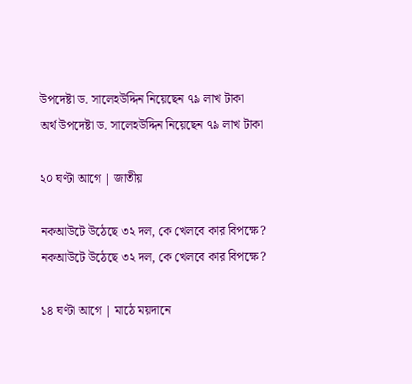উপদেষ্টা ড. সালেহউদ্দিন নিয়েছেন ৭৯ লাখ টাকা
অর্থ উপদেষ্টা ড. সালেহউদ্দিন নিয়েছেন ৭৯ লাখ টাকা

২০ ঘণ্টা আগে | জাতীয়

নকআউটে উঠেছে ৩২ দল, কে খেলবে কার বিপক্ষে?
নকআউটে উঠেছে ৩২ দল, কে খেলবে কার বিপক্ষে?

১৪ ঘণ্টা আগে | মাঠে ময়দানে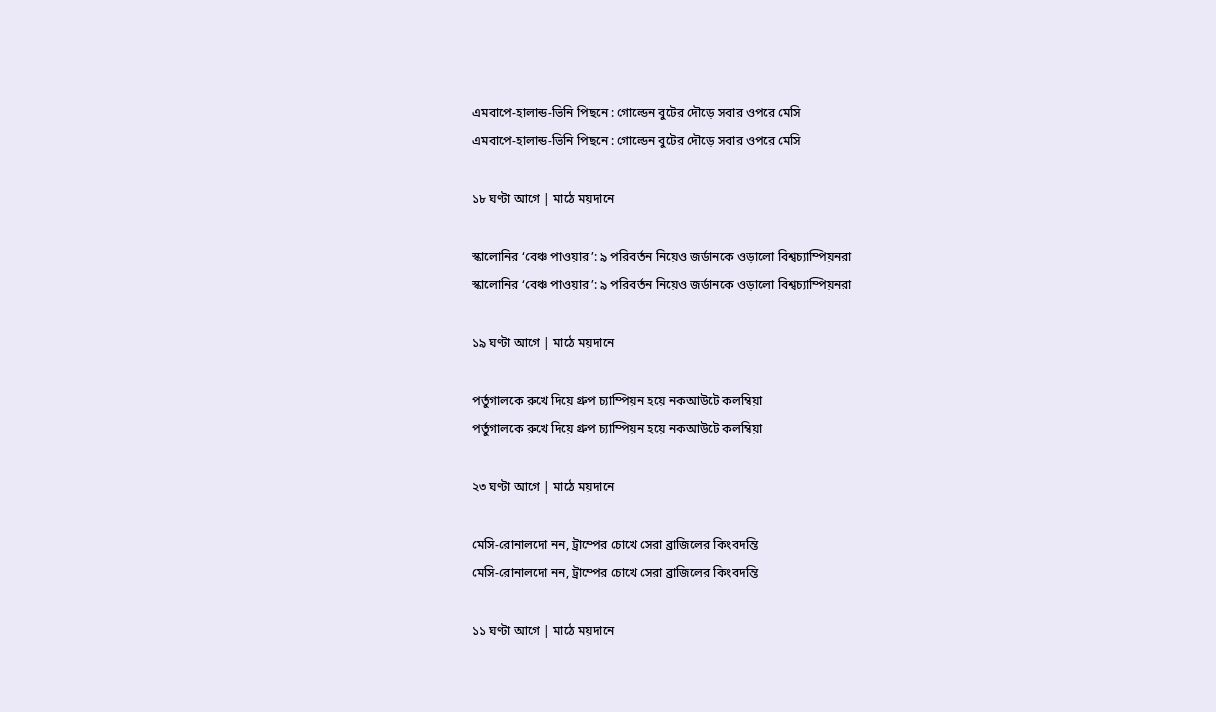এমবাপে-হালান্ড-ভিনি পিছনে : গোল্ডেন বুটের দৌড়ে সবার ওপরে মেসি
এমবাপে-হালান্ড-ভিনি পিছনে : গোল্ডেন বুটের দৌড়ে সবার ওপরে মেসি

১৮ ঘণ্টা আগে | মাঠে ময়দানে

স্কালোনির ‘বেঞ্চ পাওয়ার’: ৯ পরিবর্তন নিয়েও জর্ডানকে ওড়ালো বিশ্বচ্যাম্পিয়নরা
স্কালোনির ‘বেঞ্চ পাওয়ার’: ৯ পরিবর্তন নিয়েও জর্ডানকে ওড়ালো বিশ্বচ্যাম্পিয়নরা

১৯ ঘণ্টা আগে | মাঠে ময়দানে

পর্তুগালকে রুখে দিয়ে গ্রুপ চ্যাম্পিয়ন হয়ে নকআউটে কলম্বিয়া
পর্তুগালকে রুখে দিয়ে গ্রুপ চ্যাম্পিয়ন হয়ে নকআউটে কলম্বিয়া

২৩ ঘণ্টা আগে | মাঠে ময়দানে

মেসি-রোনালদো নন, ট্রাম্পের চোখে সেরা ব্রাজিলের কিংবদন্তি
মেসি-রোনালদো নন, ট্রাম্পের চোখে সেরা ব্রাজিলের কিংবদন্তি

১১ ঘণ্টা আগে | মাঠে ময়দানে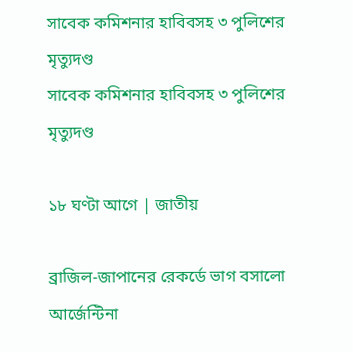সাবেক কমিশনার হাবিবসহ ৩ পুলিশের মৃত্যুদণ্ড
সাবেক কমিশনার হাবিবসহ ৩ পুলিশের মৃত্যুদণ্ড

১৮ ঘণ্টা আগে | জাতীয়

ব্রাজিল-জাপানের রেকর্ডে ভাগ বসালো আর্জেন্টিনা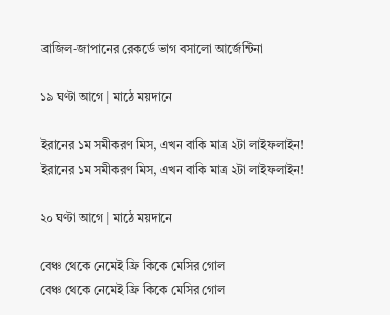ব্রাজিল-জাপানের রেকর্ডে ভাগ বসালো আর্জেন্টিনা

১৯ ঘণ্টা আগে | মাঠে ময়দানে

ইরানের ১ম সমীকরণ মিস, এখন বাকি মাত্র ২টা লাইফলাইন!
ইরানের ১ম সমীকরণ মিস, এখন বাকি মাত্র ২টা লাইফলাইন!

২০ ঘণ্টা আগে | মাঠে ময়দানে

বেঞ্চ থেকে নেমেই ফ্রি কিকে মেসির গোল
বেঞ্চ থেকে নেমেই ফ্রি কিকে মেসির গোল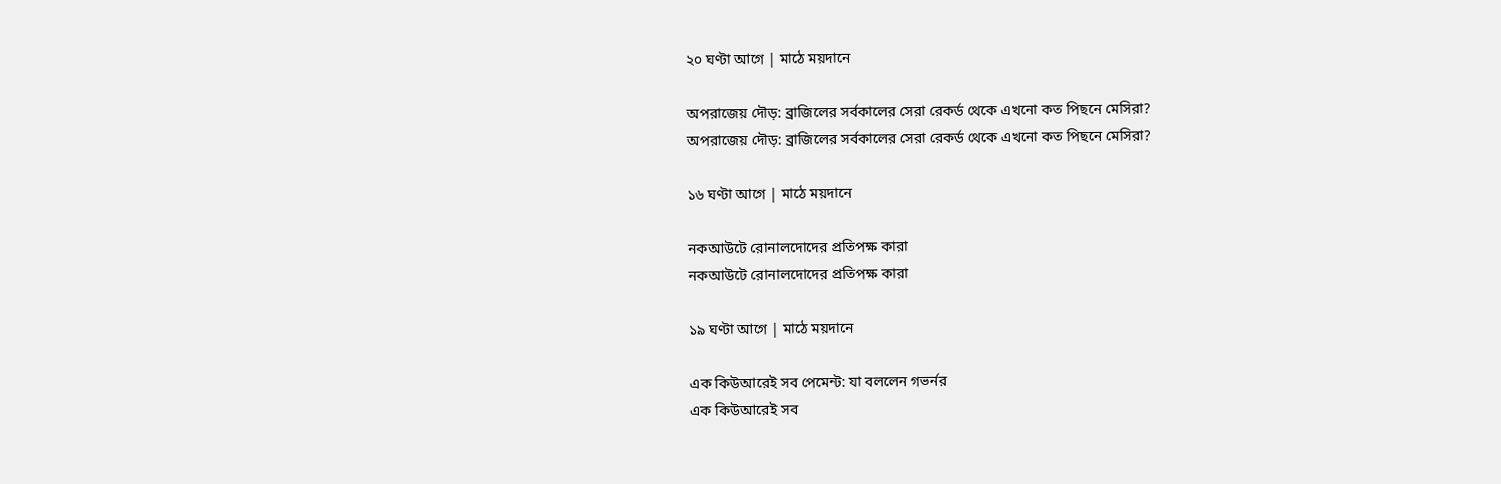২০ ঘণ্টা আগে | মাঠে ময়দানে

অপরাজেয় দৌড়: ব্রাজিলের সর্বকালের সেরা রেকর্ড থেকে এখনো কত পিছনে মেসিরা?
অপরাজেয় দৌড়: ব্রাজিলের সর্বকালের সেরা রেকর্ড থেকে এখনো কত পিছনে মেসিরা?

১৬ ঘণ্টা আগে | মাঠে ময়দানে

নকআউটে রোনালদোদের প্রতিপক্ষ কারা
নকআউটে রোনালদোদের প্রতিপক্ষ কারা

১৯ ঘণ্টা আগে | মাঠে ময়দানে

এক কিউআরেই সব পেমেন্ট: যা বললেন গভর্নর
এক কিউআরেই সব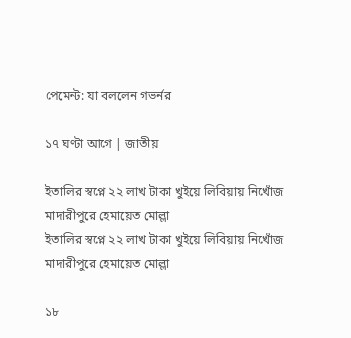পেমেন্ট: যা বললেন গভর্নর

১৭ ঘণ্টা আগে | জাতীয়

ইতালির স্বপ্নে ২২ লাখ টাকা খুইয়ে লিবিয়ায় নিখোঁজ মাদারীপুরে হেমায়েত মোল্লা
ইতালির স্বপ্নে ২২ লাখ টাকা খুইয়ে লিবিয়ায় নিখোঁজ মাদারীপুরে হেমায়েত মোল্লা

১৮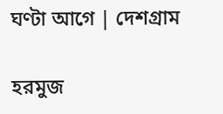ঘণ্টা আগে | দেশগ্রাম

হরমুজ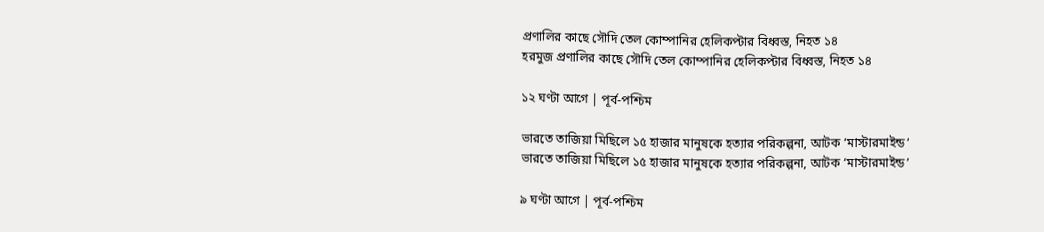প্রণালির কাছে সৌদি তেল কোম্পানির হেলিকপ্টার বিধ্বস্ত, নিহত ১৪
হরমুজ প্রণালির কাছে সৌদি তেল কোম্পানির হেলিকপ্টার বিধ্বস্ত, নিহত ১৪

১২ ঘণ্টা আগে | পূর্ব-পশ্চিম

ভারতে তাজিয়া মিছিলে ১৫ হাজার মানুষকে হত্যার পরিকল্পনা, আটক ‘মাস্টারমাইন্ড’
ভারতে তাজিয়া মিছিলে ১৫ হাজার মানুষকে হত্যার পরিকল্পনা, আটক ‘মাস্টারমাইন্ড’

৯ ঘণ্টা আগে | পূর্ব-পশ্চিম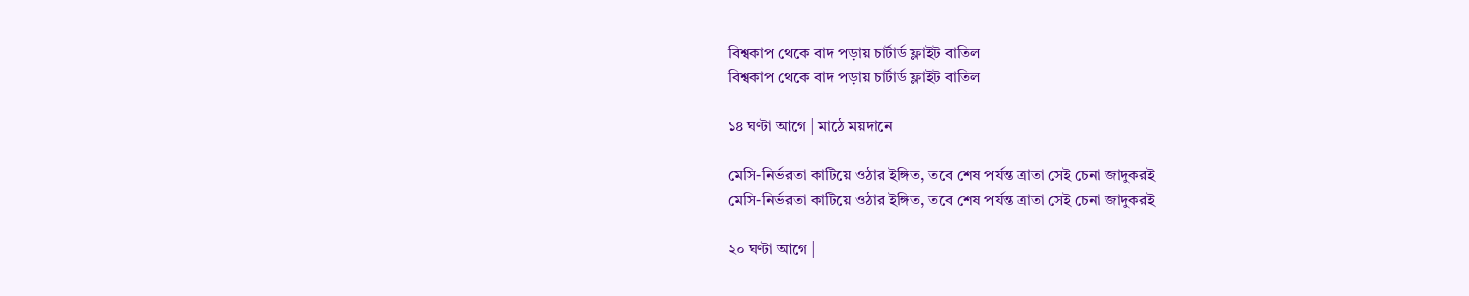বিশ্বকাপ থেকে বাদ পড়ায় চার্টার্ড ফ্লাইট বাতিল
বিশ্বকাপ থেকে বাদ পড়ায় চার্টার্ড ফ্লাইট বাতিল

১৪ ঘণ্টা আগে | মাঠে ময়দানে

মেসি-নির্ভরতা কাটিয়ে ওঠার ইঙ্গিত, তবে শেষ পর্যন্ত ত্রাতা সেই চেনা জাদুকরই
মেসি-নির্ভরতা কাটিয়ে ওঠার ইঙ্গিত, তবে শেষ পর্যন্ত ত্রাতা সেই চেনা জাদুকরই

২০ ঘণ্টা আগে |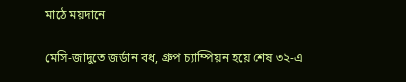মাঠে ময়দানে

মেসি-জাদুতে জর্ডান বধ, গ্রুপ চ্যাম্পিয়ন হয়ে শেষ ৩২-এ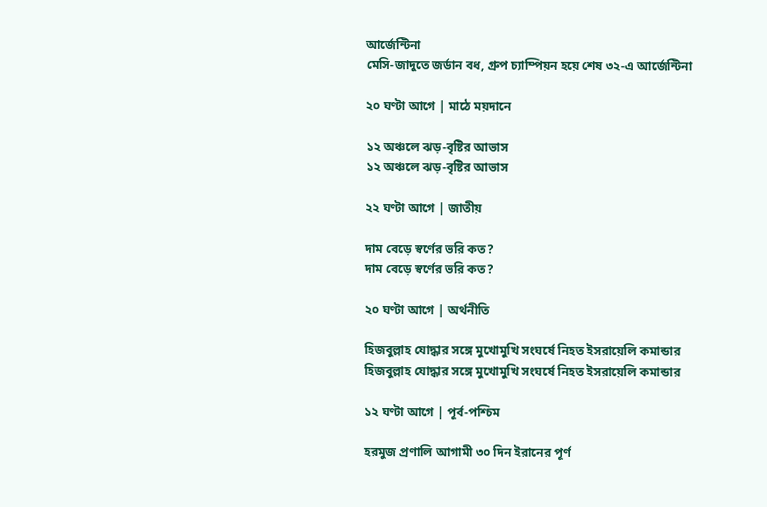আর্জেন্টিনা
মেসি-জাদুতে জর্ডান বধ, গ্রুপ চ্যাম্পিয়ন হয়ে শেষ ৩২-এ আর্জেন্টিনা

২০ ঘণ্টা আগে | মাঠে ময়দানে

১২ অঞ্চলে ঝড়-বৃষ্টির আভাস
১২ অঞ্চলে ঝড়-বৃষ্টির আভাস

২২ ঘণ্টা আগে | জাতীয়

দাম বেড়ে স্বর্ণের ভরি কত?
দাম বেড়ে স্বর্ণের ভরি কত?

২০ ঘণ্টা আগে | অর্থনীতি

হিজবুল্লাহ যোদ্ধার সঙ্গে মুখোমুখি সংঘর্ষে নিহত ইসরায়েলি কমান্ডার
হিজবুল্লাহ যোদ্ধার সঙ্গে মুখোমুখি সংঘর্ষে নিহত ইসরায়েলি কমান্ডার

১২ ঘণ্টা আগে | পূর্ব-পশ্চিম

হরমুজ প্রণালি আগামী ৩০ দিন ইরানের পূর্ণ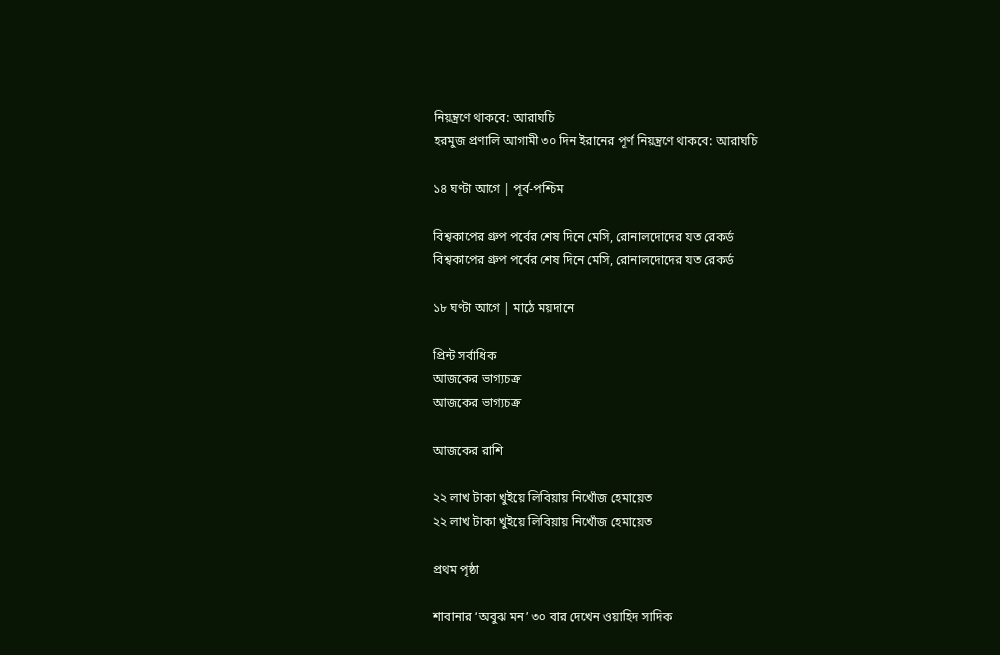নিয়ন্ত্রণে থাকবে: আরাঘচি
হরমুজ প্রণালি আগামী ৩০ দিন ইরানের পূর্ণ নিয়ন্ত্রণে থাকবে: আরাঘচি

১৪ ঘণ্টা আগে | পূর্ব-পশ্চিম

বিশ্বকাপের গ্রুপ পর্বের শেষ দিনে মেসি, রোনালদোদের যত রেকর্ড
বিশ্বকাপের গ্রুপ পর্বের শেষ দিনে মেসি, রোনালদোদের যত রেকর্ড

১৮ ঘণ্টা আগে | মাঠে ময়দানে

প্রিন্ট সর্বাধিক
আজকের ভাগ্যচক্র
আজকের ভাগ্যচক্র

আজকের রাশি

২২ লাখ টাকা খুইয়ে লিবিয়ায় নিখোঁজ হেমায়েত
২২ লাখ টাকা খুইয়ে লিবিয়ায় নিখোঁজ হেমায়েত

প্রথম পৃষ্ঠা

শাবানার ‘অবুঝ মন’ ৩০ বার দেখেন ওয়াহিদ সাদিক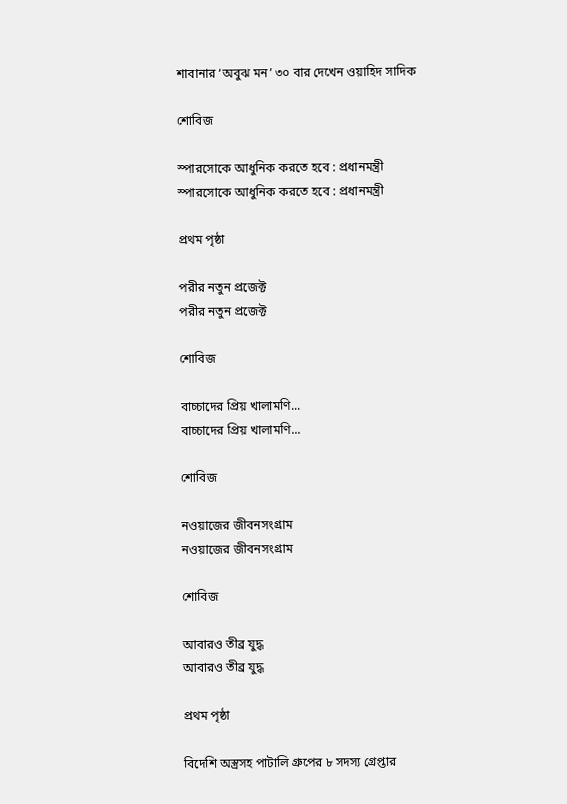শাবানার ‘অবুঝ মন’ ৩০ বার দেখেন ওয়াহিদ সাদিক

শোবিজ

স্পারসোকে আধুনিক করতে হবে : প্রধানমন্ত্রী
স্পারসোকে আধুনিক করতে হবে : প্রধানমন্ত্রী

প্রথম পৃষ্ঠা

পরীর নতুন প্রজেক্ট
পরীর নতুন প্রজেক্ট

শোবিজ

বাচ্চাদের প্রিয় খালামণি...
বাচ্চাদের প্রিয় খালামণি...

শোবিজ

নওয়াজের জীবনসংগ্রাম
নওয়াজের জীবনসংগ্রাম

শোবিজ

আবারও তীব্র যুদ্ধ
আবারও তীব্র যুদ্ধ

প্রথম পৃষ্ঠা

বিদেশি অস্ত্রসহ পাটালি গ্রুপের ৮ সদস্য গ্রেপ্তার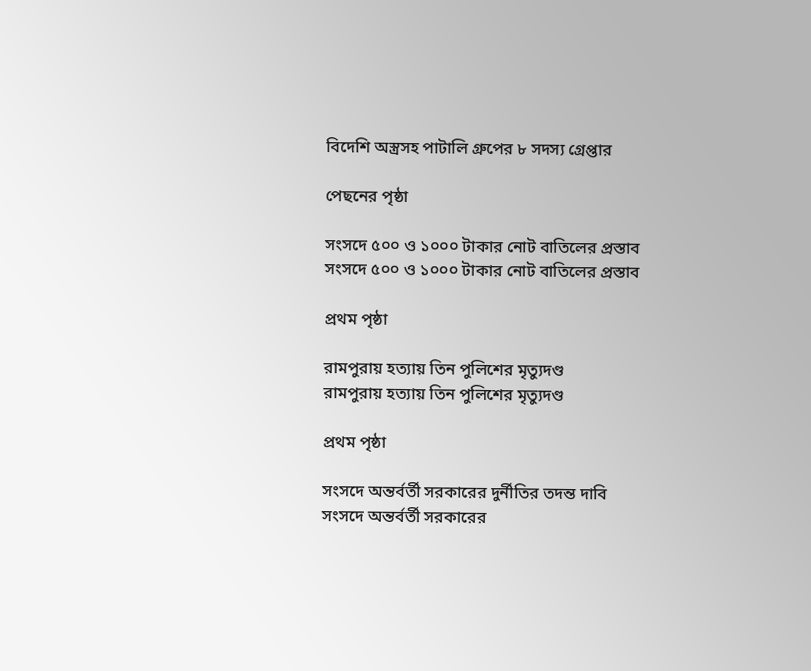বিদেশি অস্ত্রসহ পাটালি গ্রুপের ৮ সদস্য গ্রেপ্তার

পেছনের পৃষ্ঠা

সংসদে ৫০০ ও ১০০০ টাকার নোট বাতিলের প্রস্তাব
সংসদে ৫০০ ও ১০০০ টাকার নোট বাতিলের প্রস্তাব

প্রথম পৃষ্ঠা

রামপুরায় হত্যায় তিন পুলিশের মৃত্যুদণ্ড
রামপুরায় হত্যায় তিন পুলিশের মৃত্যুদণ্ড

প্রথম পৃষ্ঠা

সংসদে অন্তর্বর্তী সরকারের দুর্নীতির তদন্ত দাবি
সংসদে অন্তর্বর্তী সরকারের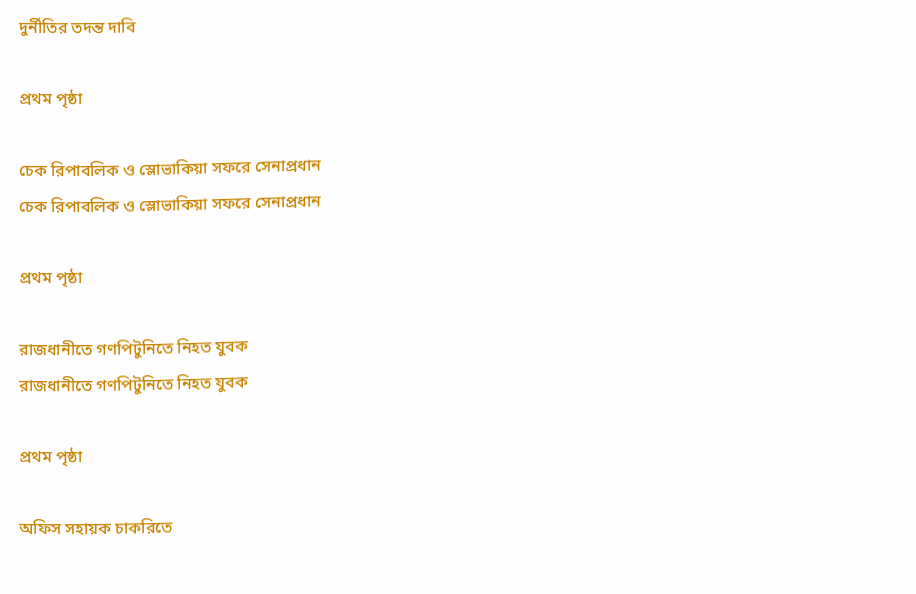দুর্নীতির তদন্ত দাবি

প্রথম পৃষ্ঠা

চেক রিপাবলিক ও স্লোভাকিয়া সফরে সেনাপ্রধান
চেক রিপাবলিক ও স্লোভাকিয়া সফরে সেনাপ্রধান

প্রথম পৃষ্ঠা

রাজধানীতে গণপিটুনিতে নিহত যুবক
রাজধানীতে গণপিটুনিতে নিহত যুবক

প্রথম পৃষ্ঠা

অফিস সহায়ক চাকরিতে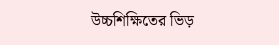উচ্চশিক্ষিতের ভিড়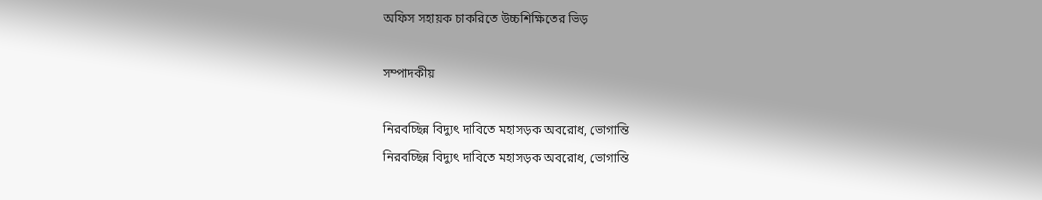অফিস সহায়ক চাকরিতে উচ্চশিক্ষিতের ভিড়

সম্পাদকীয়

নিরবচ্ছিন্ন বিদ্যুৎ দাবিতে মহাসড়ক অবরোধ, ভোগান্তি
নিরবচ্ছিন্ন বিদ্যুৎ দাবিতে মহাসড়ক অবরোধ, ভোগান্তি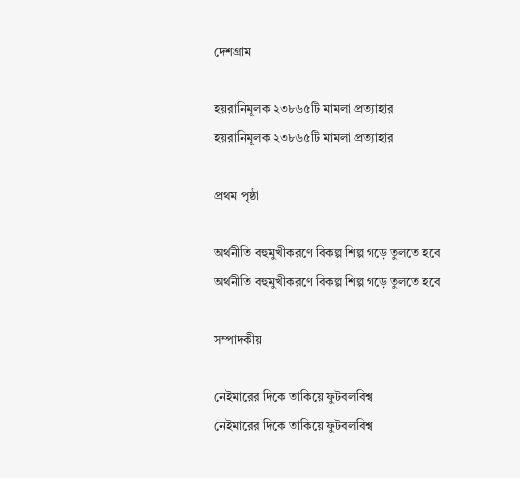দেশগ্রাম

হয়রানিমূলক ২৩৮৬৫টি মামলা প্রত্যাহার
হয়রানিমূলক ২৩৮৬৫টি মামলা প্রত্যাহার

প্রথম পৃষ্ঠা

অর্থনীতি বহুমুখীকরণে বিকল্প শিল্প গড়ে তুলতে হবে
অর্থনীতি বহুমুখীকরণে বিকল্প শিল্প গড়ে তুলতে হবে

সম্পাদকীয়

নেইমারের দিকে তাকিয়ে ফুটবলবিশ্ব
নেইমারের দিকে তাকিয়ে ফুটবলবিশ্ব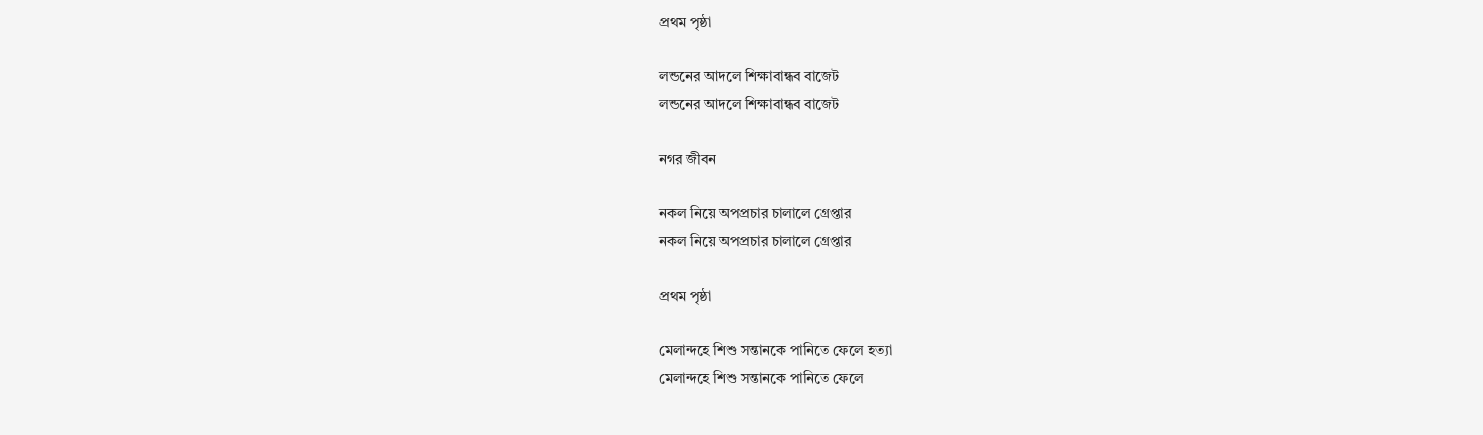প্রথম পৃষ্ঠা

লন্ডনের আদলে শিক্ষাবান্ধব বাজেট
লন্ডনের আদলে শিক্ষাবান্ধব বাজেট

নগর জীবন

নকল নিয়ে অপপ্রচার চালালে গ্রেপ্তার
নকল নিয়ে অপপ্রচার চালালে গ্রেপ্তার

প্রথম পৃষ্ঠা

মেলান্দহে শিশু সন্তানকে পানিতে ফেলে হত্যা
মেলান্দহে শিশু সন্তানকে পানিতে ফেলে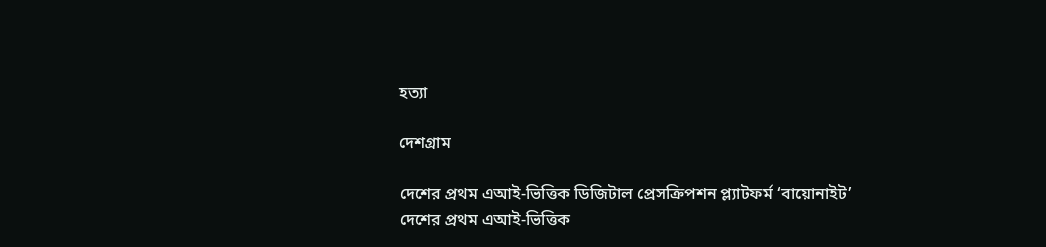হত্যা

দেশগ্রাম

দেশের প্রথম এআই-ভিত্তিক ডিজিটাল প্রেসক্রিপশন প্ল্যাটফর্ম ‘বায়োনাইট’
দেশের প্রথম এআই-ভিত্তিক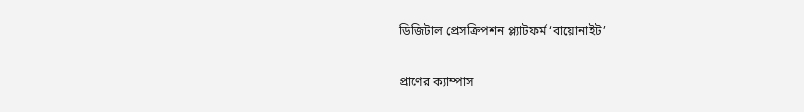ডিজিটাল প্রেসক্রিপশন প্ল্যাটফর্ম ‘বায়োনাইট’

প্রাণের ক্যাম্পাস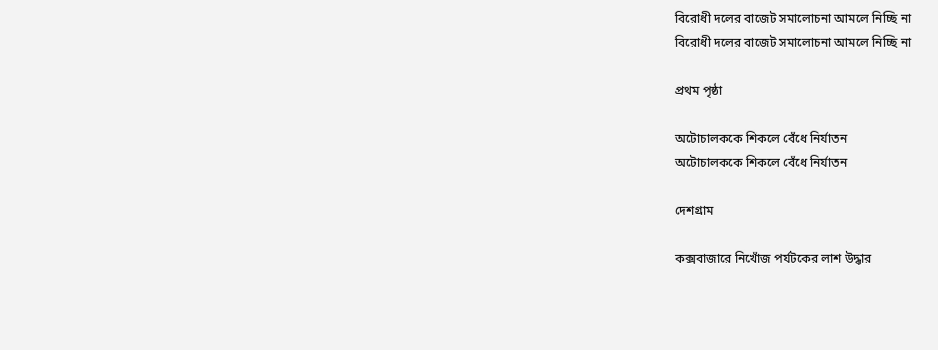বিরোধী দলের বাজেট সমালোচনা আমলে নিচ্ছি না
বিরোধী দলের বাজেট সমালোচনা আমলে নিচ্ছি না

প্রথম পৃষ্ঠা

অটোচালককে শিকলে বেঁধে নির্যাতন
অটোচালককে শিকলে বেঁধে নির্যাতন

দেশগ্রাম

কক্সবাজারে নিখোঁজ পর্যটকের লাশ উদ্ধার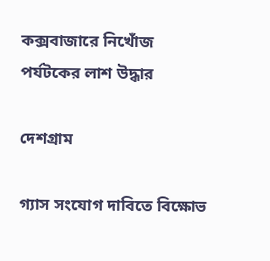কক্সবাজারে নিখোঁজ পর্যটকের লাশ উদ্ধার

দেশগ্রাম

গ্যাস সংযোগ দাবিতে বিক্ষোভ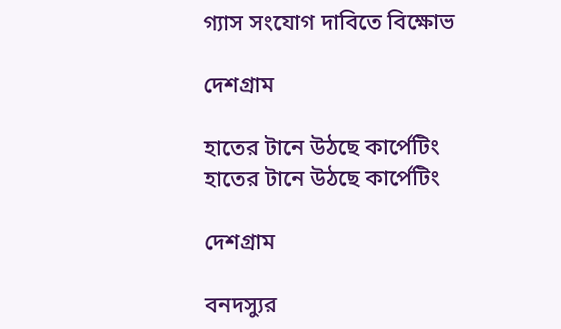গ্যাস সংযোগ দাবিতে বিক্ষোভ

দেশগ্রাম

হাতের টানে উঠছে কার্পেটিং
হাতের টানে উঠছে কার্পেটিং

দেশগ্রাম

বনদস্যুর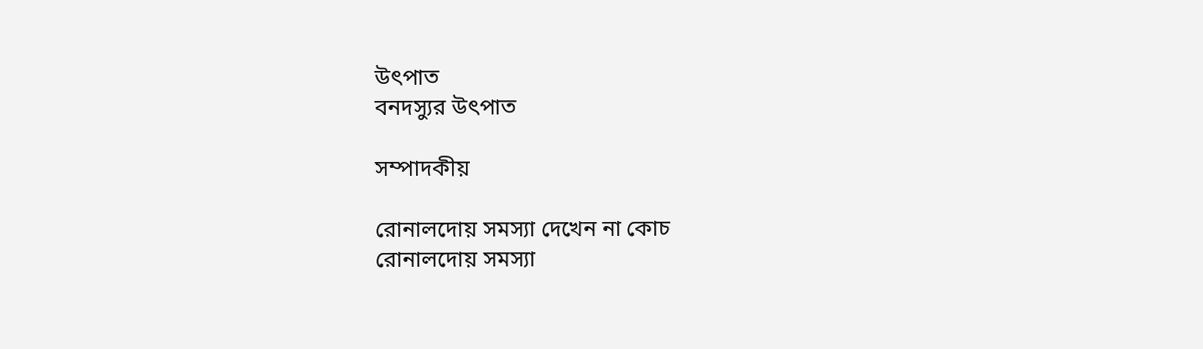উৎপাত
বনদস্যুর উৎপাত

সম্পাদকীয়

রোনালদোয় সমস্যা দেখেন না কোচ
রোনালদোয় সমস্যা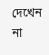দেখেন না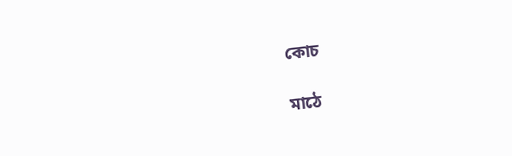কোচ

মাঠে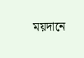ময়দানে